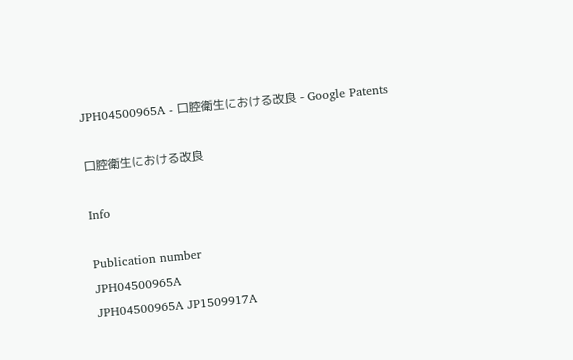JPH04500965A - 口腔衛生における改良 - Google Patents

口腔衛生における改良

Info

Publication number
JPH04500965A
JPH04500965A JP1509917A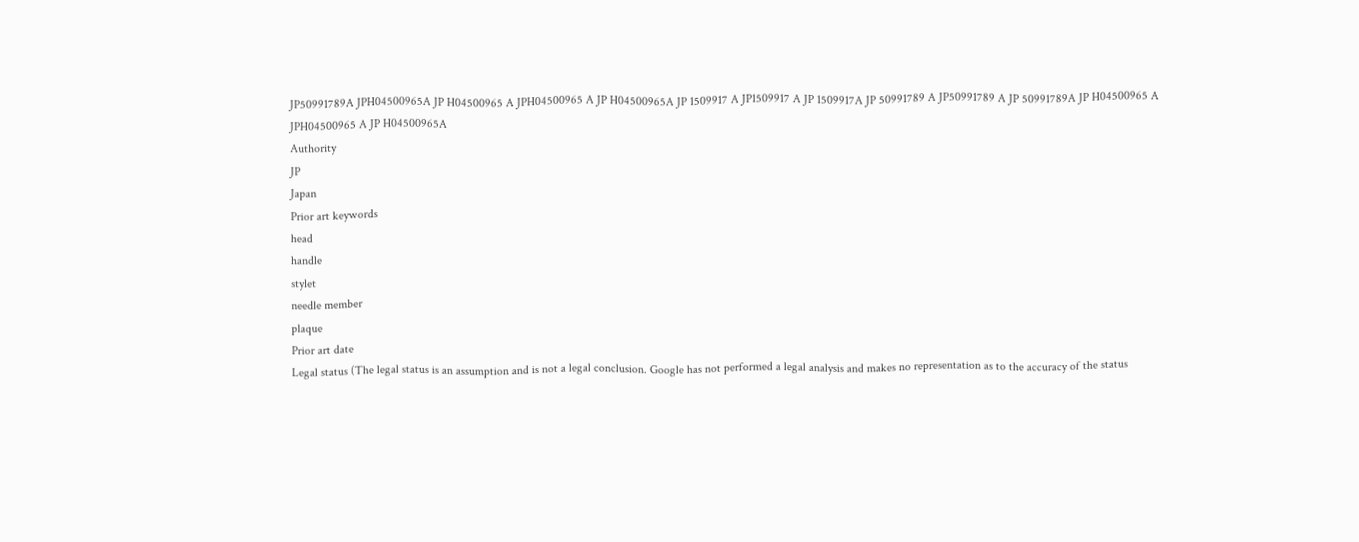JP50991789A JPH04500965A JP H04500965 A JPH04500965 A JP H04500965A JP 1509917 A JP1509917 A JP 1509917A JP 50991789 A JP50991789 A JP 50991789A JP H04500965 A JPH04500965 A JP H04500965A
Authority
JP
Japan
Prior art keywords
head
handle
stylet
needle member
plaque
Prior art date
Legal status (The legal status is an assumption and is not a legal conclusion. Google has not performed a legal analysis and makes no representation as to the accuracy of the status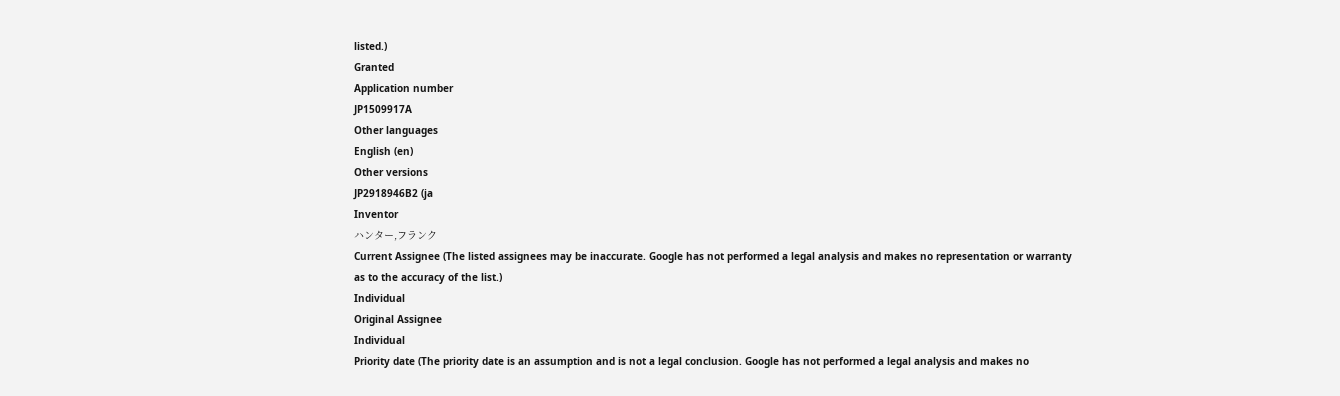listed.)
Granted
Application number
JP1509917A
Other languages
English (en)
Other versions
JP2918946B2 (ja
Inventor
ハンター,フランク
Current Assignee (The listed assignees may be inaccurate. Google has not performed a legal analysis and makes no representation or warranty as to the accuracy of the list.)
Individual
Original Assignee
Individual
Priority date (The priority date is an assumption and is not a legal conclusion. Google has not performed a legal analysis and makes no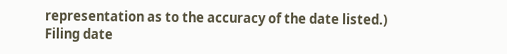representation as to the accuracy of the date listed.)
Filing date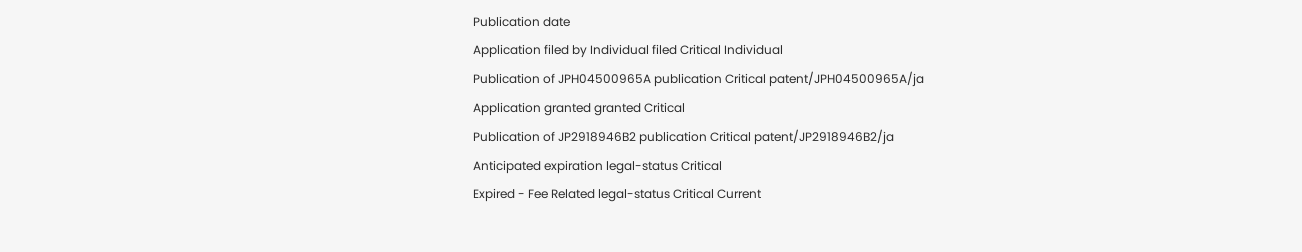Publication date
Application filed by Individual filed Critical Individual
Publication of JPH04500965A publication Critical patent/JPH04500965A/ja
Application granted granted Critical
Publication of JP2918946B2 publication Critical patent/JP2918946B2/ja
Anticipated expiration legal-status Critical
Expired - Fee Related legal-status Critical Current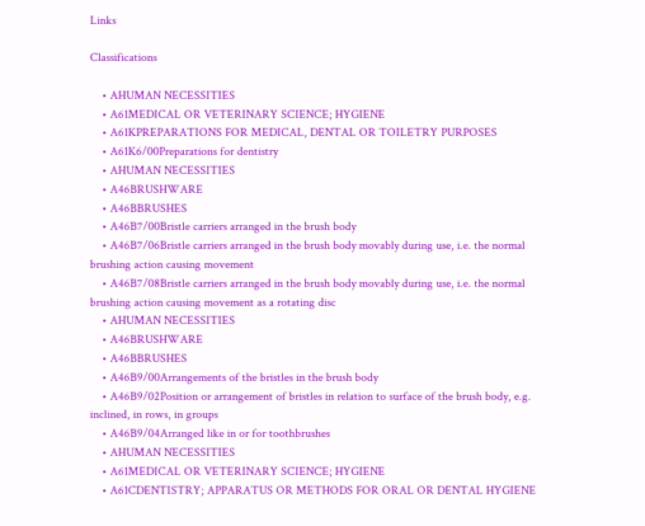Links

Classifications

    • AHUMAN NECESSITIES
    • A61MEDICAL OR VETERINARY SCIENCE; HYGIENE
    • A61KPREPARATIONS FOR MEDICAL, DENTAL OR TOILETRY PURPOSES
    • A61K6/00Preparations for dentistry
    • AHUMAN NECESSITIES
    • A46BRUSHWARE
    • A46BBRUSHES
    • A46B7/00Bristle carriers arranged in the brush body
    • A46B7/06Bristle carriers arranged in the brush body movably during use, i.e. the normal brushing action causing movement
    • A46B7/08Bristle carriers arranged in the brush body movably during use, i.e. the normal brushing action causing movement as a rotating disc
    • AHUMAN NECESSITIES
    • A46BRUSHWARE
    • A46BBRUSHES
    • A46B9/00Arrangements of the bristles in the brush body
    • A46B9/02Position or arrangement of bristles in relation to surface of the brush body, e.g. inclined, in rows, in groups
    • A46B9/04Arranged like in or for toothbrushes
    • AHUMAN NECESSITIES
    • A61MEDICAL OR VETERINARY SCIENCE; HYGIENE
    • A61CDENTISTRY; APPARATUS OR METHODS FOR ORAL OR DENTAL HYGIENE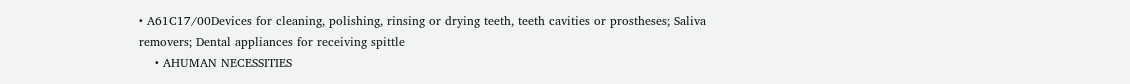• A61C17/00Devices for cleaning, polishing, rinsing or drying teeth, teeth cavities or prostheses; Saliva removers; Dental appliances for receiving spittle
    • AHUMAN NECESSITIES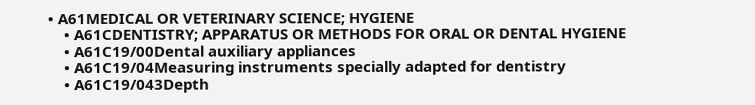• A61MEDICAL OR VETERINARY SCIENCE; HYGIENE
    • A61CDENTISTRY; APPARATUS OR METHODS FOR ORAL OR DENTAL HYGIENE
    • A61C19/00Dental auxiliary appliances
    • A61C19/04Measuring instruments specially adapted for dentistry
    • A61C19/043Depth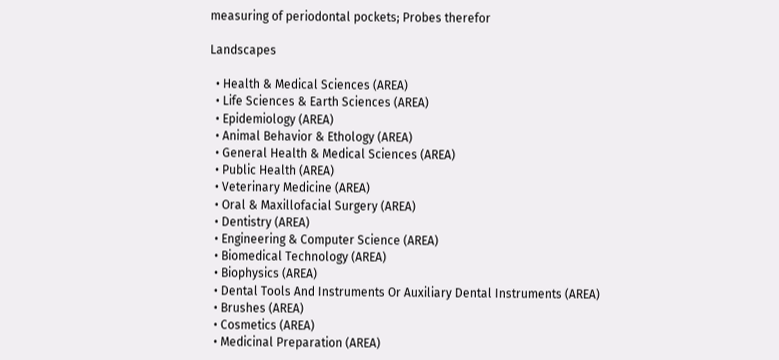measuring of periodontal pockets; Probes therefor

Landscapes

  • Health & Medical Sciences (AREA)
  • Life Sciences & Earth Sciences (AREA)
  • Epidemiology (AREA)
  • Animal Behavior & Ethology (AREA)
  • General Health & Medical Sciences (AREA)
  • Public Health (AREA)
  • Veterinary Medicine (AREA)
  • Oral & Maxillofacial Surgery (AREA)
  • Dentistry (AREA)
  • Engineering & Computer Science (AREA)
  • Biomedical Technology (AREA)
  • Biophysics (AREA)
  • Dental Tools And Instruments Or Auxiliary Dental Instruments (AREA)
  • Brushes (AREA)
  • Cosmetics (AREA)
  • Medicinal Preparation (AREA)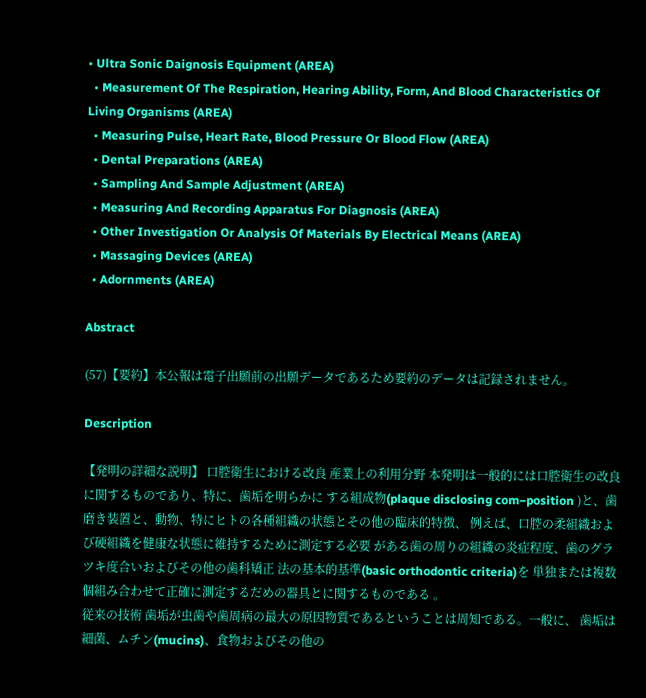• Ultra Sonic Daignosis Equipment (AREA)
  • Measurement Of The Respiration, Hearing Ability, Form, And Blood Characteristics Of Living Organisms (AREA)
  • Measuring Pulse, Heart Rate, Blood Pressure Or Blood Flow (AREA)
  • Dental Preparations (AREA)
  • Sampling And Sample Adjustment (AREA)
  • Measuring And Recording Apparatus For Diagnosis (AREA)
  • Other Investigation Or Analysis Of Materials By Electrical Means (AREA)
  • Massaging Devices (AREA)
  • Adornments (AREA)

Abstract

(57)【要約】本公報は電子出願前の出願データであるため要約のデータは記録されません。

Description

【発明の詳細な説明】 口腔衛生における改良 産業上の利用分野 本発明は一般的には口腔衛生の改良に関するものであり、特に、歯垢を明らかに する組成物(plaque disclosing com−position )と、歯磨き装置と、動物、特にヒトの各種組織の状態とその他の臨床的特徴、 例えば、口腔の柔組織および硬組織を健康な状態に維持するために測定する必要 がある歯の周りの組織の炎症程度、歯のグラツキ度合いおよびその他の歯科矯正 法の基本的基準(basic orthodontic criteria)を 単独または複数個組み合わせて正確に測定するだめの器具とに関するものである 。
従来の技術 歯垢が虫歯や歯周病の最大の原因物質であるということは周知である。一般に、 歯垢は細菌、ムチン(mucins)、食物およびその他の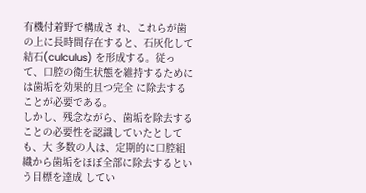有機付着野で構成さ れ、これらが歯の上に長時間存在すると、石灰化して結石(culculus) を形成する。従って、口腔の衛生状態を維持するためには歯垢を効果的且つ完全 に除去することが必要である。
しかし、残念ながら、歯垢を除去することの必要性を認識していたとしても、大 多数の人は、定期的に口腔組織から歯垢をほぼ全部に除去するという目標を達成 してい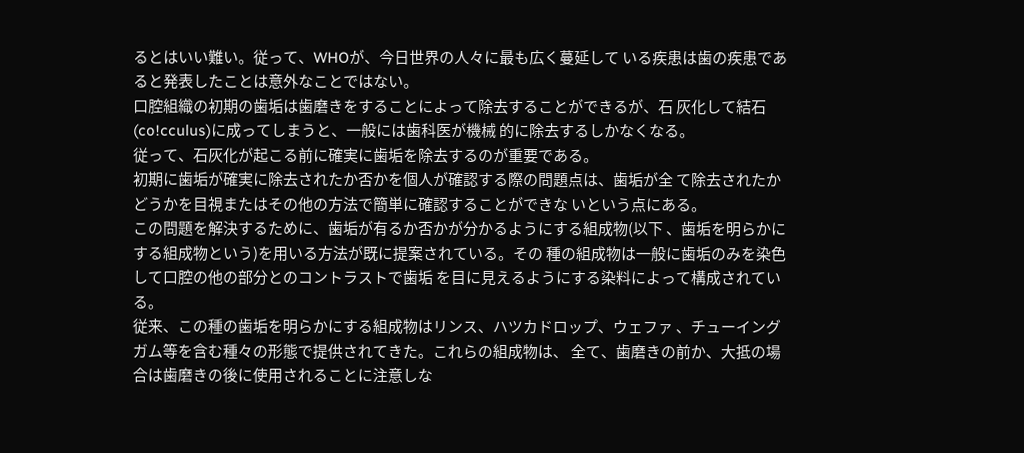るとはいい難い。従って、WHOが、今日世界の人々に最も広く蔓延して いる疾患は歯の疾患であると発表したことは意外なことではない。
口腔組織の初期の歯垢は歯磨きをすることによって除去することができるが、石 灰化して結石(co!cculus)に成ってしまうと、一般には歯科医が機械 的に除去するしかなくなる。
従って、石灰化が起こる前に確実に歯垢を除去するのが重要である。
初期に歯垢が確実に除去されたか否かを個人が確認する際の問題点は、歯垢が全 て除去されたかどうかを目視またはその他の方法で簡単に確認することができな いという点にある。
この問題を解決するために、歯垢が有るか否かが分かるようにする組成物(以下 、歯垢を明らかにする組成物という)を用いる方法が既に提案されている。その 種の組成物は一般に歯垢のみを染色して口腔の他の部分とのコントラストで歯垢 を目に見えるようにする染料によって構成されている。
従来、この種の歯垢を明らかにする組成物はリンス、ハツカドロップ、ウェファ 、チューイングガム等を含む種々の形態で提供されてきた。これらの組成物は、 全て、歯磨きの前か、大抵の場合は歯磨きの後に使用されることに注意しな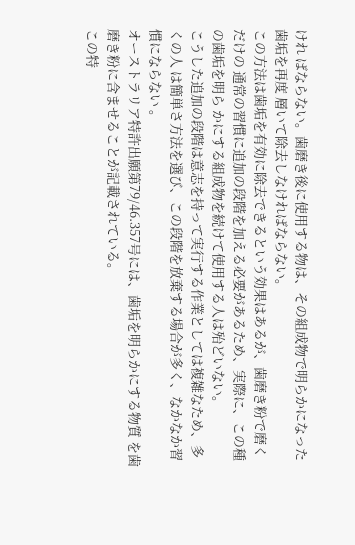けれ ばならない。歯磨き後に使用する物は、その組成物で明らかになった歯垢を再度 層いて除去しなければならない。
この方法は歯垢を有効に除去できるという効果はあるが、歯磨き粉で磨くだけの 通常の習慣に追加の段階を加える必要があるため、実際に、この種の歯垢を明ら かにする組成物を続けて使用する人は殆どいない。
こうした追加の段階は意志を持って実行する作業としては複雑なため、多くの人 は簡単さ方法を選び、この段階を放棄する場合が多く、なかなか習慣にならない 。
オーストラリア特許出願第79/46.357号には、歯垢を明らかにする物質 を歯磨き粉に含ませることが記載されている。
この特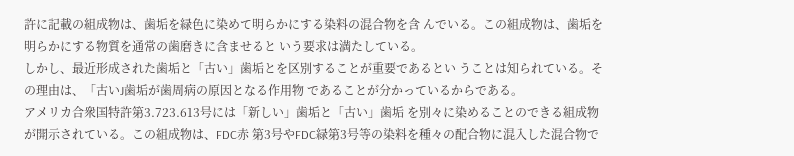許に記載の組成物は、歯垢を緑色に染めて明らかにする染料の混合物を含 んでいる。この組成物は、歯垢を明らかにする物質を通常の歯磨きに含ませると いう要求は満たしている。
しかし、最近形成された歯垢と「古い」歯垢とを区別することが重要であるとい うことは知られている。その理由は、「古いJ歯垢が歯周病の原因となる作用物 であることが分かっているからである。
アメリカ合衆国特許第3.723.613号には「新しい」歯垢と「古い」歯垢 を別々に染めることのできる組成物が開示されている。この組成物は、FDC赤 第3号やFDC緑第3号等の染料を種々の配合物に混入した混合物で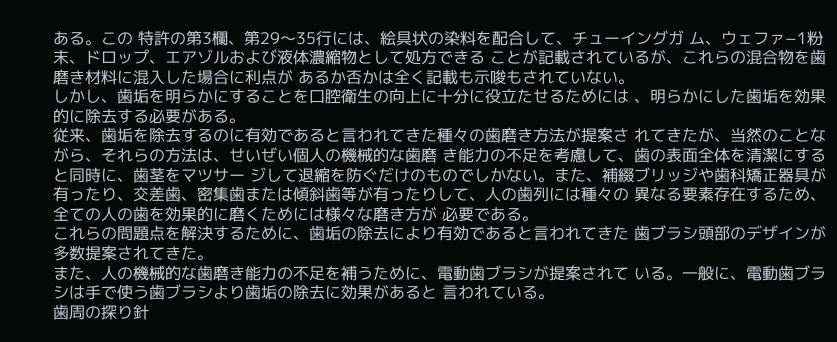ある。この 特許の第3欄、第29〜35行には、絵具状の染料を配合して、チューイングガ ム、ウェファ−1粉末、ドロップ、エアゾルおよび液体濃縮物として処方できる ことが記載されているが、これらの混合物を歯磨き材料に混入した場合に利点が あるか否かは全く記載も示唆もされていない。
しかし、歯垢を明らかにすることを口腔衛生の向上に十分に役立たせるためには 、明らかにした歯垢を効果的に除去する必要がある。
従来、歯垢を除去するのに有効であると言われてきた種々の歯磨き方法が提案さ れてきたが、当然のことながら、それらの方法は、せいぜい個人の機械的な歯磨 き能力の不足を考慮して、歯の表面全体を清潔にすると同時に、歯茎をマツサー ジして退縮を防ぐだけのものでしかない。また、補綴ブリッジや歯科矯正器具が 有ったり、交差歯、密集歯または傾斜歯等が有ったりして、人の歯列には種々の 異なる要素存在するため、全ての人の歯を効果的に磨くためには様々な磨き方が 必要である。
これらの問題点を解決するために、歯垢の除去により有効であると言われてきた 歯ブラシ頭部のデザインが多数提案されてきた。
また、人の機械的な歯磨き能力の不足を補うために、電動歯ブラシが提案されて いる。一般に、電動歯ブラシは手で使う歯ブラシより歯垢の除去に効果があると 言われている。
歯周の探り針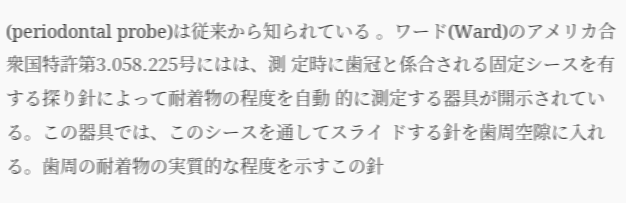(periodontal probe)は従来から知られている 。ワード(Ward)のアメリカ合衆国特許第3.058.225号にはは、測 定時に歯冠と係合される固定シースを有する探り針によって耐着物の程度を自動 的に測定する器具が開示されている。この器具では、このシースを通してスライ ドする針を歯周空隙に入れる。歯周の耐着物の実質的な程度を示すこの針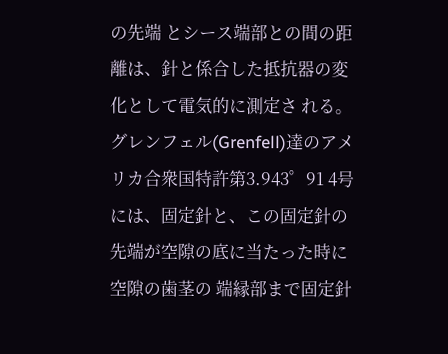の先端 とシース端部との間の距離は、針と係合した抵抗器の変化として電気的に測定さ れる。
グレンフェル(Grenfell)達のアメリカ合衆国特許第3.943゜91 4号には、固定針と、この固定針の先端が空隙の底に当たった時に空隙の歯茎の 端縁部まで固定針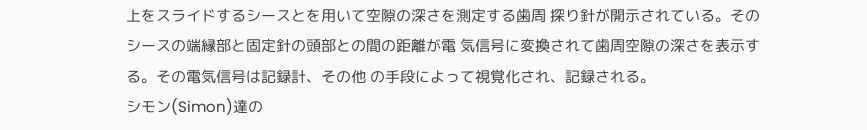上をスライドするシースとを用いて空隙の深さを測定する歯周 探り針が開示されている。そのシースの端縁部と固定針の頭部との間の距離が電 気信号に変換されて歯周空隙の深さを表示する。その電気信号は記録計、その他 の手段によって視覚化され、記録される。
シモン(Simon)達の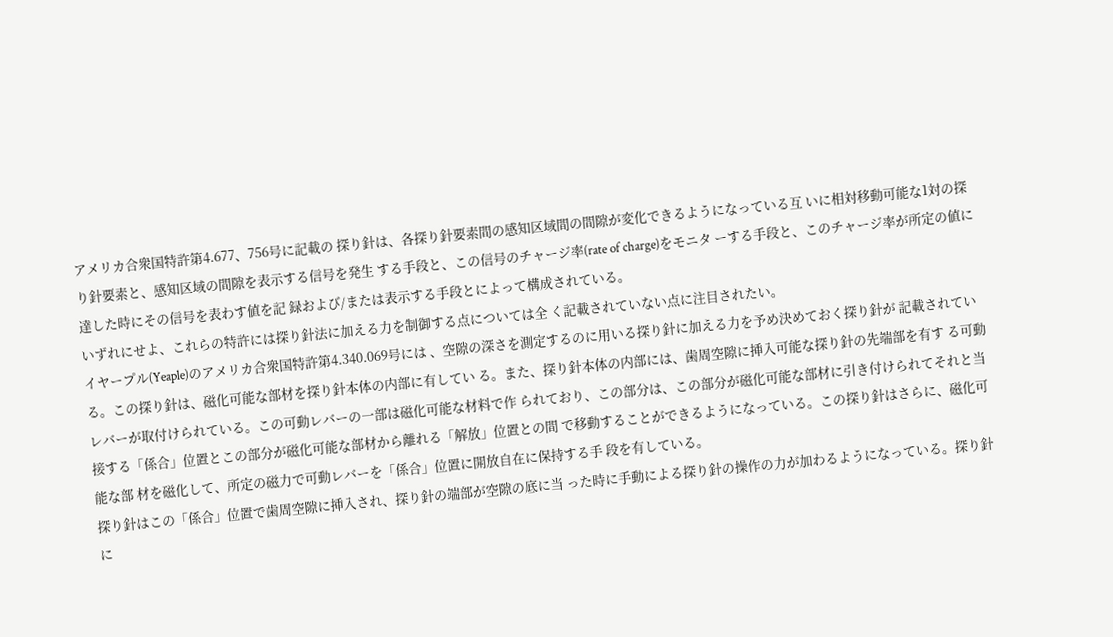アメリカ合衆国特許第4.677、756号に記載の 探り針は、各探り針要素間の感知区域間の間隙が変化できるようになっている互 いに相対移動可能な1対の探り針要素と、感知区域の間隙を表示する信号を発生 する手段と、この信号のチャージ率(rate of charge)をモニタ ーする手段と、このチャージ率が所定の値に達した時にその信号を表わす値を記 録および/または表示する手段とによって構成されている。
いずれにせよ、これらの特許には探り針法に加える力を制御する点については全 く記載されていない点に注目されたい。
イヤープル(Yeaple)のアメリカ合衆国特許第4.340.069号には 、空隙の深さを測定するのに用いる探り針に加える力を予め決めておく探り針が 記載されている。この探り針は、磁化可能な部材を探り針本体の内部に有してい る。また、探り針本体の内部には、歯周空隙に挿入可能な探り針の先端部を有す る可動レバーが取付けられている。この可動レバーの一部は磁化可能な材料で作 られており、この部分は、この部分が磁化可能な部材に引き付けられてそれと当 接する「係合」位置とこの部分が磁化可能な部材から離れる「解放」位置との間 で移動することができるようになっている。この探り針はさらに、磁化可能な部 材を磁化して、所定の磁力で可動レバーを「係合」位置に開放自在に保持する手 段を有している。
探り針はこの「係合」位置で歯周空隙に挿入され、探り針の端部が空隙の底に当 った時に手動による探り針の操作の力が加わるようになっている。探り針に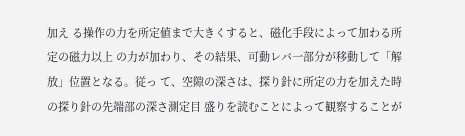加え る操作の力を所定値まで大きくすると、磁化手段によって加わる所定の磁力以上 の力が加わり、その結果、可動レバ一部分が移動して「解放」位置となる。従っ て、空隙の深さは、探り針に所定の力を加えた時の探り針の先端部の深さ測定目 盛りを読むことによって観察することが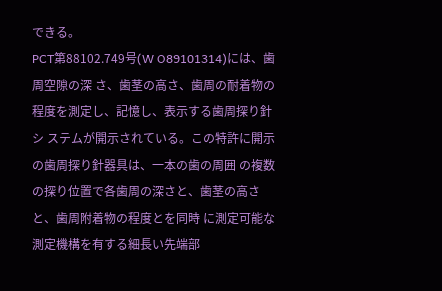できる。
PCT第88102.749号(W O89101314)には、歯周空隙の深 さ、歯茎の高さ、歯周の耐着物の程度を測定し、記憶し、表示する歯周探り針シ ステムが開示されている。この特許に開示の歯周探り針器具は、一本の歯の周囲 の複数の探り位置で各歯周の深さと、歯茎の高さと、歯周附着物の程度とを同時 に測定可能な測定機構を有する細長い先端部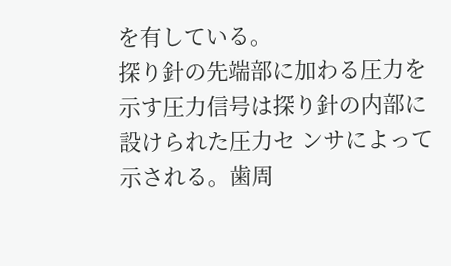を有している。
探り針の先端部に加わる圧力を示す圧力信号は探り針の内部に設けられた圧力セ ンサによって示される。歯周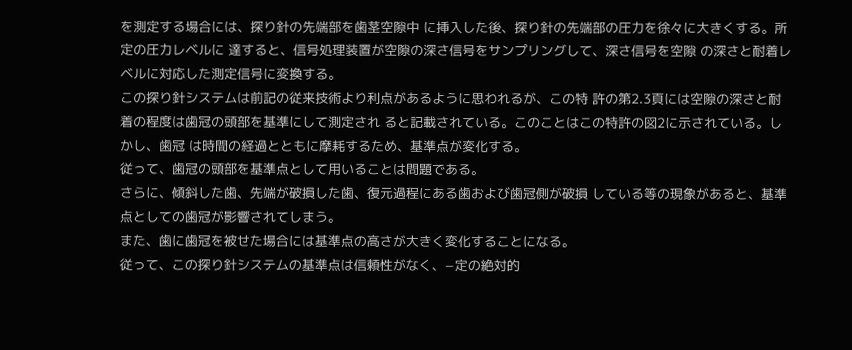を測定する場合には、探り針の先端部を歯茎空隙中 に挿入した後、探り針の先端部の圧力を徐々に大きくする。所定の圧力レベルに 達すると、信号処理装置が空隙の深さ信号をサンプリングして、深さ信号を空隙 の深さと耐着レベルに対応した測定信号に変換する。
この探り針システムは前記の従来技術より利点があるように思われるが、この特 許の第2.3頁には空隙の深さと耐着の程度は歯冠の頭部を基準にして測定され ると記載されている。このことはこの特許の図2に示されている。しかし、歯冠 は時間の経過とともに摩耗するため、基準点が変化する。
従って、歯冠の頭部を基準点として用いることは問題である。
さらに、傾斜した歯、先端が破損した歯、復元過程にある歯および歯冠側が破損 している等の現象があると、基準点としての歯冠が影響されてしまう。
また、歯に歯冠を被せた場合には基準点の高さが大きく変化することになる。
従って、この探り針システムの基準点は信頼性がなく、−定の絶対的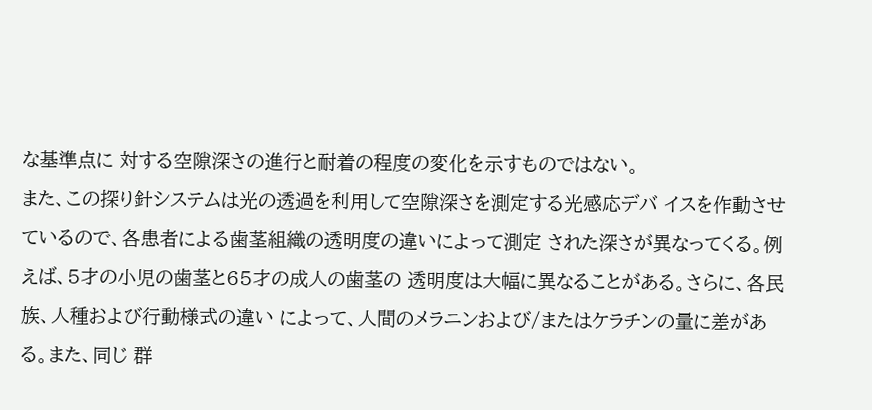な基準点に 対する空隙深さの進行と耐着の程度の変化を示すものではない。
また、この探り針システムは光の透過を利用して空隙深さを測定する光感応デバ イスを作動させているので、各患者による歯茎組織の透明度の違いによって測定 された深さが異なってくる。例えば、5才の小児の歯茎と65才の成人の歯茎の 透明度は大幅に異なることがある。さらに、各民族、人種および行動様式の違い によって、人間のメラニンおよび/またはケラチンの量に差がある。また、同じ 群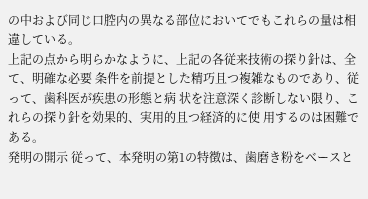の中および同じ口腔内の異なる部位においてでもこれらの量は相違している。
上記の点から明らかなように、上記の各従来技術の探り針は、全て、明確な必要 条件を前提とした精巧且つ複雑なものであり、従って、歯科医が疾患の形態と病 状を注意深く診断しない限り、これらの探り針を効果的、実用的且つ経済的に使 用するのは困難である。
発明の開示 従って、本発明の第1の特徴は、歯磨き粉をベースと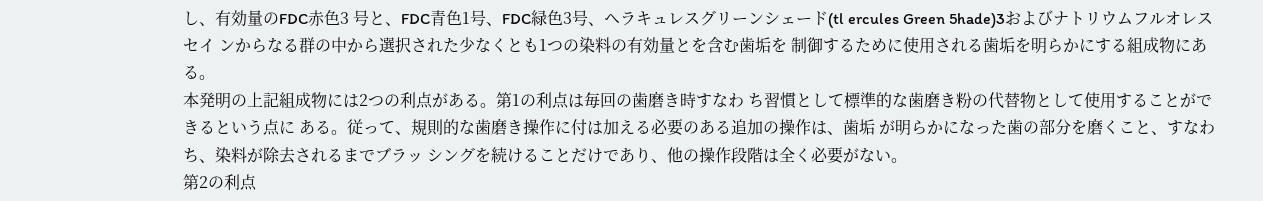し、有効量のFDC赤色3 号と、FDC青色1号、FDC緑色3号、ヘラキュレスグリーンシェード(tl ercules Green 5hade)3およびナトリウムフルオレスセイ ンからなる群の中から選択された少なくとも1つの染料の有効量とを含む歯垢を 制御するために使用される歯垢を明らかにする組成物にある。
本発明の上記組成物には2つの利点がある。第1の利点は毎回の歯磨き時すなわ ち習慣として標準的な歯磨き粉の代替物として使用することができるという点に ある。従って、規則的な歯磨き操作に付は加える必要のある追加の操作は、歯垢 が明らかになった歯の部分を磨くこと、すなわち、染料が除去されるまでブラッ シングを続けることだけであり、他の操作段階は全く必要がない。
第2の利点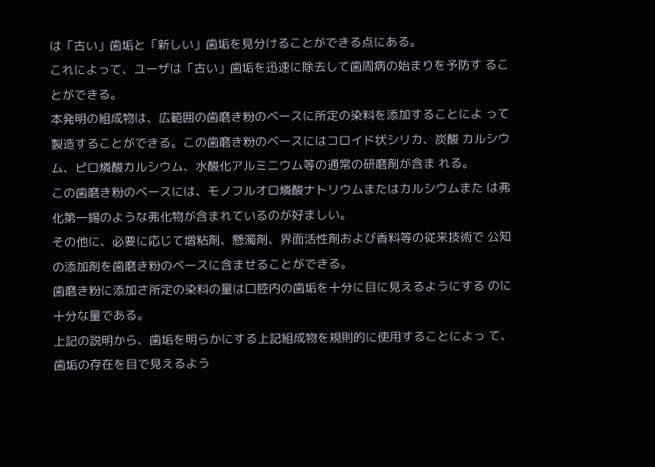は「古い」歯垢と「新しい」歯垢を見分けることができる点にある。
これによって、ユーザは「古い」歯垢を迅速に除去して歯周病の始まりを予防す ることができる。
本発明の組成物は、広範囲の歯磨き粉のベースに所定の染料を添加することによ って製造することができる。この歯磨き粉のベースにはコロイド状シリカ、炭酸 カルシウム、ピロ燐酸カルシウム、水酸化アルミニウム等の通常の研磨剤が含ま れる。
この歯磨き粉のベースには、モノフルオロ燐酸ナトリウムまたはカルシウムまた は弗化第一錫のような弗化物が含まれているのが好ましい。
その他に、必要に応じて増粘剤、懸濁剤、界面活性剤および香料等の従来技術で 公知の添加剤を歯磨き粉のベースに含ませることができる。
歯磨き粉に添加さ所定の染料の量は口腔内の歯垢を十分に目に見えるようにする のに十分な量である。
上記の説明から、歯垢を明らかにする上記組成物を規則的に使用することによっ て、歯垢の存在を目で見えるよう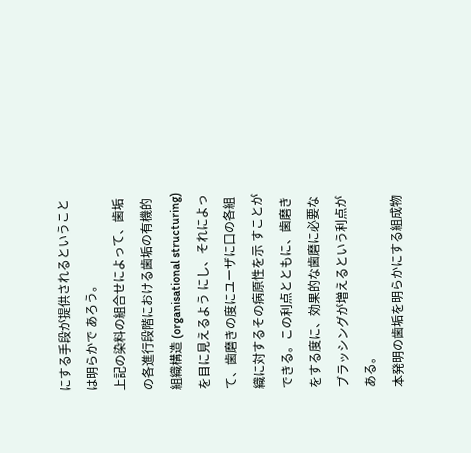にする手段が提供されるということは明らかで あろう。
上記の染料の組合せによって、歯垢の各進行段階における歯垢の有機的組織構造 (organisational structuring)を目に見えるよう にし、それによって、歯磨きの度にユーザに口の各組織に対するその病原性を示 すことができる。この利点とともに、歯磨きをする度に、効果的な歯磨に必要な ブラッシングが増えるという利点がある。
本発明の歯垢を明らかにする組成物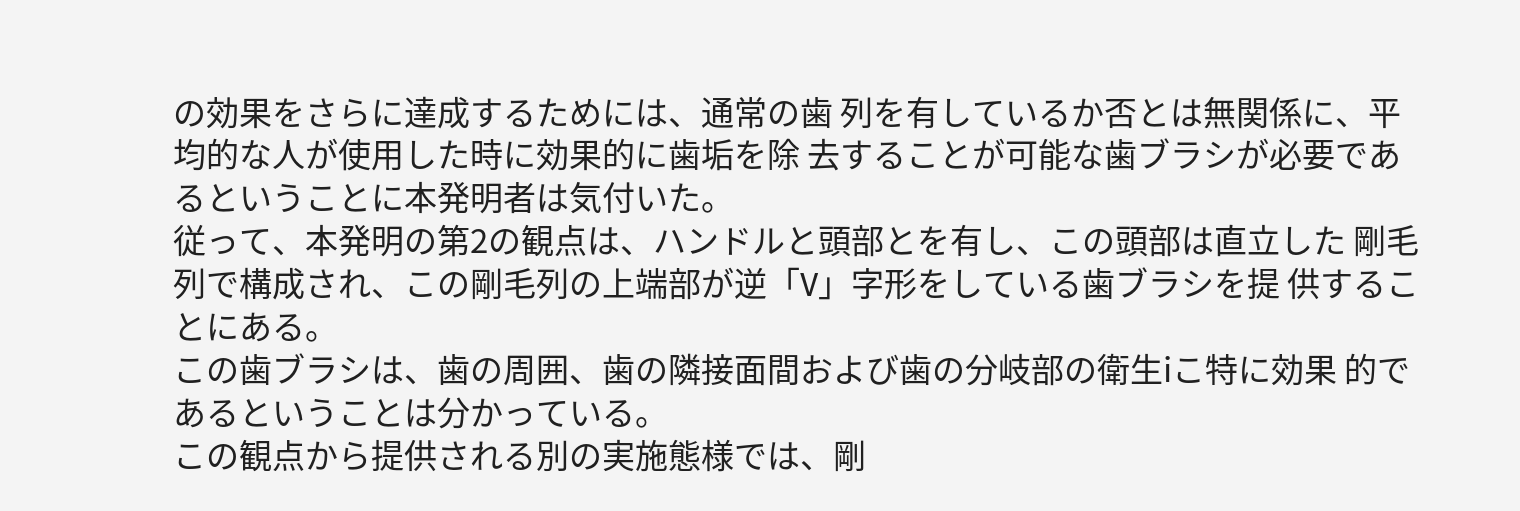の効果をさらに達成するためには、通常の歯 列を有しているか否とは無関係に、平均的な人が使用した時に効果的に歯垢を除 去することが可能な歯ブラシが必要であるということに本発明者は気付いた。
従って、本発明の第2の観点は、ハンドルと頭部とを有し、この頭部は直立した 剛毛列で構成され、この剛毛列の上端部が逆「V」字形をしている歯ブラシを提 供することにある。
この歯ブラシは、歯の周囲、歯の隣接面間および歯の分岐部の衛生iこ特に効果 的であるということは分かっている。
この観点から提供される別の実施態様では、剛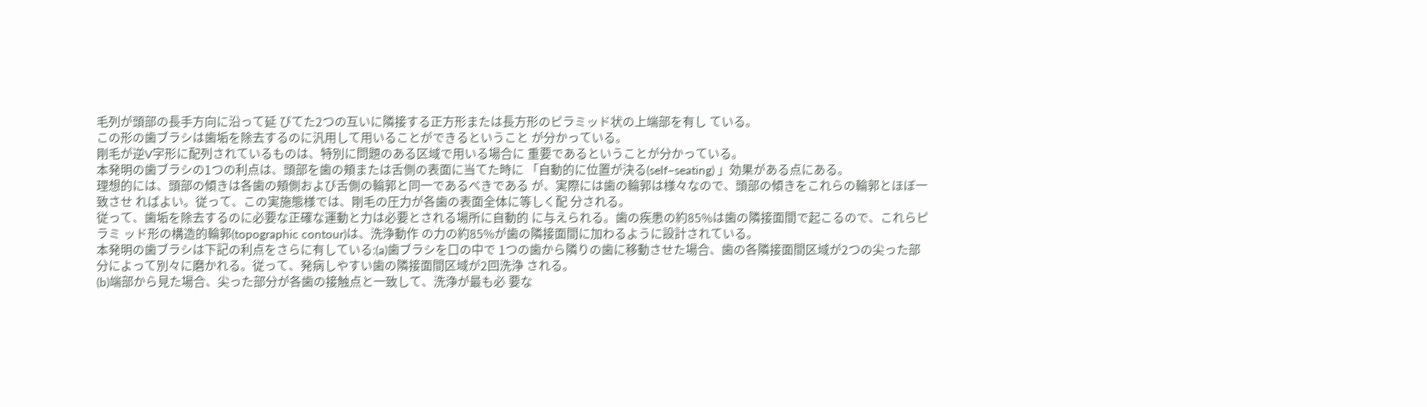毛列が頭部の長手方向に沿って延 びてた2つの互いに隣接する正方形または長方形のピラミッド状の上端部を有し ている。
この形の歯ブラシは歯垢を除去するのに汎用して用いることができるということ が分かっている。
剛毛が逆V字形に配列されているものは、特別に問題のある区域で用いる場合に 重要であるということが分かっている。
本発明の歯ブラシの1つの利点は、頭部を歯の頬または舌側の表面に当てた時に 「自動的に位置が決る(self−seating) 」効果がある点にある。
理想的には、頭部の傾きは各歯の頬側および舌側の輪郭と同一であるべきである が、実際には歯の輪郭は様々なので、頭部の傾きをこれらの輪郭とほぼ一致させ ればよい。従って、この実施態様では、剛毛の圧力が各歯の表面全体に等しく配 分される。
従って、歯垢を除去するのに必要な正確な運動と力は必要とされる場所に自動的 に与えられる。歯の疾患の約85%は歯の隣接面間で起こるので、これらピラミ ッド形の構造的輪郭(topographic contour)は、洗浄動作 の力の約85%が歯の隣接面間に加わるように設計されている。
本発明の歯ブラシは下記の利点をさらに有している:(a)歯ブラシを口の中で 1つの歯から隣りの歯に移動させた場合、歯の各隣接面間区域が2つの尖った部 分によって別々に磨かれる。従って、発病しやすい歯の隣接面間区域が2回洗浄 される。
(b)端部から見た場合、尖った部分が各歯の接触点と一致して、洗浄が最も必 要な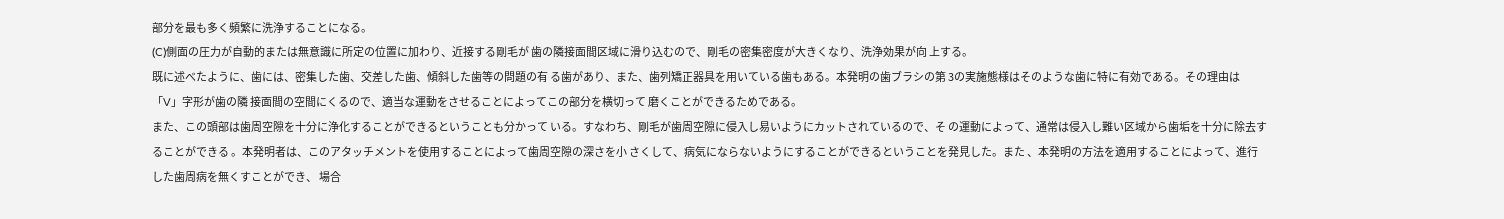部分を最も多く頻繁に洗浄することになる。
(C)側面の圧力が自動的または無意識に所定の位置に加わり、近接する剛毛が 歯の隣接面間区域に滑り込むので、剛毛の密集密度が大きくなり、洗浄効果が向 上する。
既に述べたように、歯には、密集した歯、交差した歯、傾斜した歯等の問題の有 る歯があり、また、歯列矯正器具を用いている歯もある。本発明の歯ブラシの第 3の実施態様はそのような歯に特に有効である。その理由は「V」字形が歯の隣 接面間の空間にくるので、適当な運動をさせることによってこの部分を横切って 磨くことができるためである。
また、この頭部は歯周空隙を十分に浄化することができるということも分かって いる。すなわち、剛毛が歯周空隙に侵入し易いようにカットされているので、そ の運動によって、通常は侵入し難い区域から歯垢を十分に除去することができる 。本発明者は、このアタッチメントを使用することによって歯周空隙の深さを小 さくして、病気にならないようにすることができるということを発見した。また 、本発明の方法を適用することによって、進行した歯周病を無くすことができ、 場合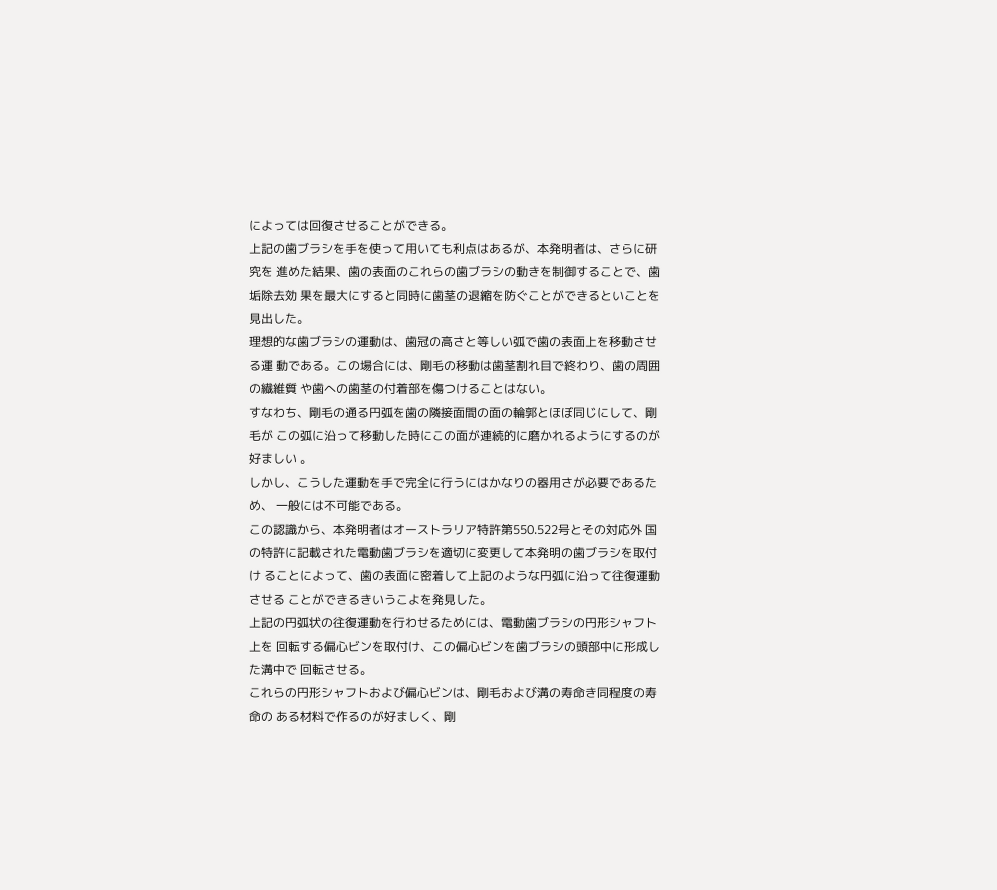によっては回復させることができる。
上記の歯ブラシを手を使って用いても利点はあるが、本発明者は、さらに研究を 進めた結果、歯の表面のこれらの歯ブラシの動きを制御することで、歯垢除去効 果を最大にすると同時に歯茎の退縮を防ぐことができるといことを見出した。
理想的な歯ブラシの運動は、歯冠の高さと等しい弧で歯の表面上を移動させる運 動である。この場合には、剛毛の移動は歯茎割れ目で終わり、歯の周囲の繊維質 や歯への歯茎の付着部を傷つけることはない。
すなわち、剛毛の通る円弧を歯の隣接面間の面の輪郭とほぼ同じにして、剛毛が この弧に沿って移動した時にこの面が連続的に磨かれるようにするのが好ましい 。
しかし、こうした運動を手で完全に行うにはかなりの器用さが必要であるため、 一般には不可能である。
この認識から、本発明者はオーストラリア特許第550.522号とその対応外 国の特許に記載された電動歯ブラシを適切に変更して本発明の歯ブラシを取付け ることによって、歯の表面に密着して上記のような円弧に沿って往復運動させる ことができるきいうこよを発見した。
上記の円弧状の往復運動を行わせるためには、電動歯ブラシの円形シャフト上を 回転する偏心ビンを取付け、この偏心ビンを歯ブラシの頭部中に形成した溝中で 回転させる。
これらの円形シャフトおよび偏心ビンは、剛毛および溝の寿命き同程度の寿命の ある材料で作るのが好ましく、剛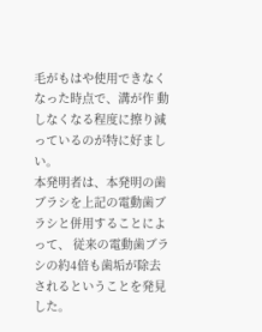毛がもはや使用できなくなった時点で、溝が作 動しなくなる程度に擦り減っているのが特に好ましい。
本発明者は、本発明の歯ブラシを上記の電動歯ブラシと併用することによって、 従来の電動歯ブラシの約4倍も歯垢が除去されるということを発見した。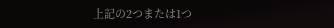上記の2つまたは1つ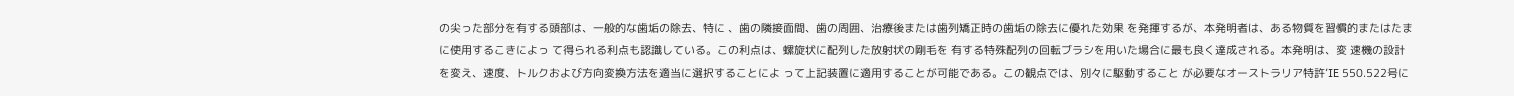の尖った部分を有する頭部は、一般的な歯垢の除去、特に 、歯の隣接面間、歯の周囲、治療後または歯列矯正時の歯垢の除去に優れた効果 を発揮するが、本発明者は、ある物質を習慣的またはたまに使用するこきによっ て得られる利点も認識している。この利点は、螺旋状に配列した放射状の剛毛を 有する特殊配列の回転ブラシを用いた場合に最も良く達成される。本発明は、変 速機の設計を変え、速度、トルクおよび方向変換方法を適当に選択することによ って上記装置に適用することが可能である。この観点では、別々に駆動すること が必要なオーストラリア特許’IE 550.522号に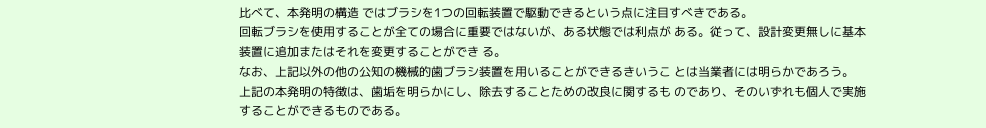比べて、本発明の構造 ではブラシを1つの回転装置で駆動できるという点に注目すべきである。
回転ブラシを使用することが全ての場合に重要ではないが、ある状態では利点が ある。従って、設計変更無しに基本装置に追加またはそれを変更することができ る。
なお、上記以外の他の公知の機械的歯ブラシ装置を用いることができるきいうこ とは当業者には明らかであろう。
上記の本発明の特徴は、歯垢を明らかにし、除去することための改良に関するも のであり、そのいずれも個人で実施することができるものである。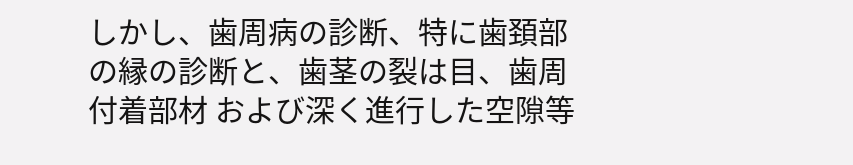しかし、歯周病の診断、特に歯頚部の縁の診断と、歯茎の裂は目、歯周付着部材 および深く進行した空隙等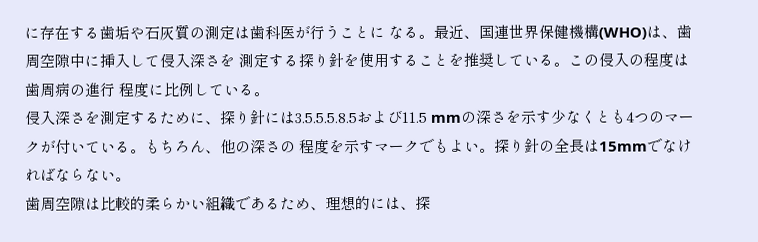に存在する歯垢や石灰質の測定は歯科医が行うことに なる。最近、国連世界保健機構(WHO)は、歯周空隙中に挿入して侵入深さを 測定する探り針を使用することを推奨している。この侵入の程度は歯周病の進行 程度に比例している。
侵入深さを測定するために、探り針には3.5.5.5.8.5および11.5 mmの深さを示す少なくとも4つのマークが付いている。もちろん、他の深さの 程度を示すマークでもよい。探り針の全長は15mmでなければならない。
歯周空隙は比較的柔らかい組織であるため、理想的には、探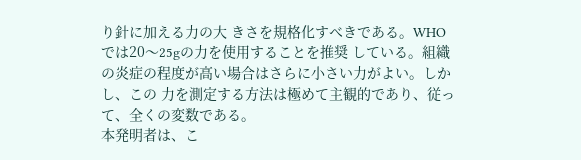り針に加える力の大 きさを規格化すべきである。WHOでは20〜25gの力を使用することを推奨 している。組織の炎症の程度が高い場合はさらに小さい力がよい。しかし、この 力を測定する方法は極めて主観的であり、従って、全くの変数である。
本発明者は、こ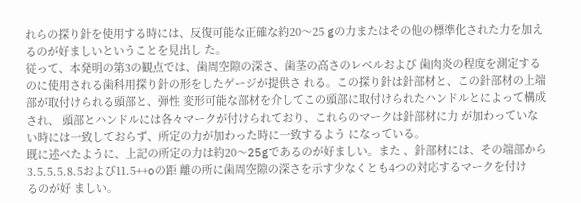れらの探り針を使用する時には、反復可能な正確な約20〜25 gの力またはその他の標準化された力を加えるのが好ましいということを見出し た。
従って、本発明の第3の観点では、歯周空隙の深さ、歯茎の高さのレベルおよび 歯肉炎の程度を測定するのに使用される歯科用探り針の形をしたゲージが提供さ れる。この探り針は針部材と、この針部材の上端部が取付けられる頭部と、弾性 変形可能な部材を介してこの頭部に取付けられたハンドルとによって構成され、 頭部とハンドルには各々マークが付けられており、これらのマークは針部材に力 が加わっていない時には一致しておらず、所定の力が加わった時に一致するよう になっている。
既に述べたように、上記の所定の力は約20〜25gであるのが好ましい。また 、針部材には、その端部から3.5.5.5.8.5および11.5++oの距 離の所に歯周空隙の深さを示す少なくとも4つの対応するマークを付けるのが好 ましい。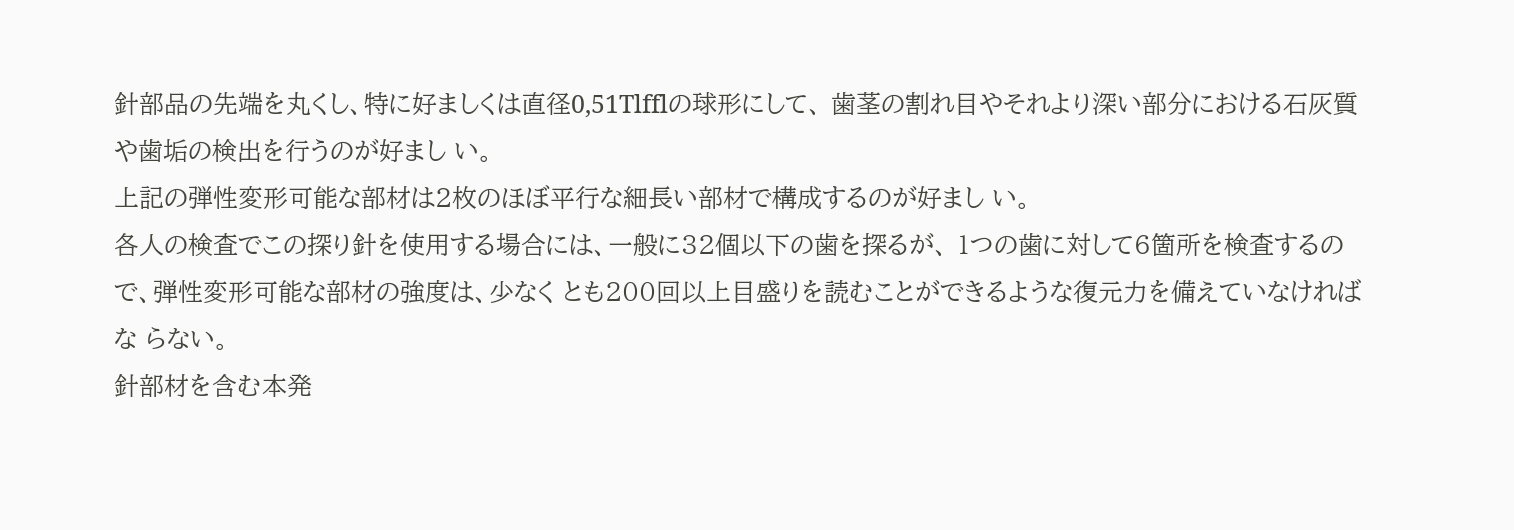針部品の先端を丸くし、特に好ましくは直径0,51Tlfflの球形にして、 歯茎の割れ目やそれより深い部分における石灰質や歯垢の検出を行うのが好まし い。
上記の弾性変形可能な部材は2枚のほぼ平行な細長い部材で構成するのが好まし い。
各人の検査でこの探り針を使用する場合には、一般に32個以下の歯を探るが、 1つの歯に対して6箇所を検査するので、弾性変形可能な部材の強度は、少なく とも200回以上目盛りを読むことができるような復元力を備えていなければな らない。
針部材を含む本発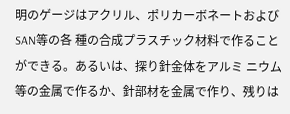明のゲージはアクリル、ポリカーボネートおよびSAN等の各 種の合成プラスチック材料で作ることができる。あるいは、探り針金体をアルミ ニウム等の金属で作るか、針部材を金属で作り、残りは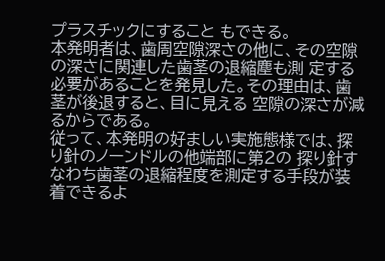プラスチックにすること もできる。
本発明者は、歯周空隙深さの他に、その空隙の深さに関連した歯茎の退縮塵も測 定する必要があることを発見した。その理由は、歯茎が後退すると、目に見える 空隙の深さが減るからである。
従って、本発明の好ましい実施態様では、探り針のノーンドルの他端部に第2の 探り針すなわち歯茎の退縮程度を測定する手段が装着できるよ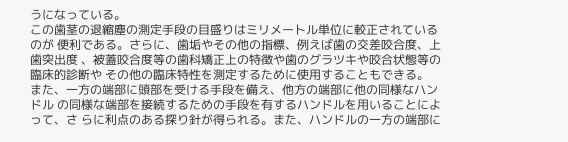うになっている。
この歯茎の退縮塵の測定手段の目盛りはミリメートル単位に較正されているのが 便利である。さらに、歯垢やその他の指標、例えば歯の交差咬合度、上歯突出度 、被蓋咬合度等の歯科矯正上の特徴や歯のグラツキや咬合状態等の臨床的診断や その他の臨床特性を測定するために使用することもできる。
また、一方の端部に頭部を受ける手段を備え、他方の端部に他の同様なハンドル の同様な端部を接続するための手段を有するハンドルを用いることによって、さ らに利点のある探り針が得られる。また、ハンドルの一方の端部に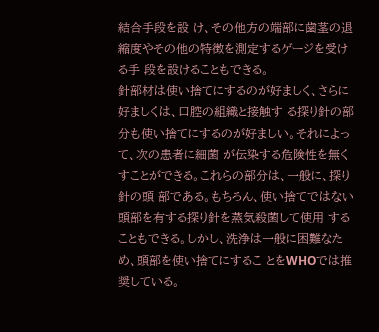結合手段を設 け、その他方の端部に歯茎の退縮度やその他の特徴を測定するゲージを受ける手 段を設けることもできる。
針部材は使い捨てにするのが好ましく、さらに好ましくは、口腔の組織と接触す る探り針の部分も使い捨てにするのが好ましい。それによって、次の患者に細菌 が伝染する危険性を無くすことができる。これらの部分は、一般に、探り針の頭 部である。もちろん、使い捨てではない頭部を有する探り針を蒸気殺菌して使用 することもできる。しかし、洗浄は一般に困難なため、頭部を使い捨てにするこ とをWHOでは推奨している。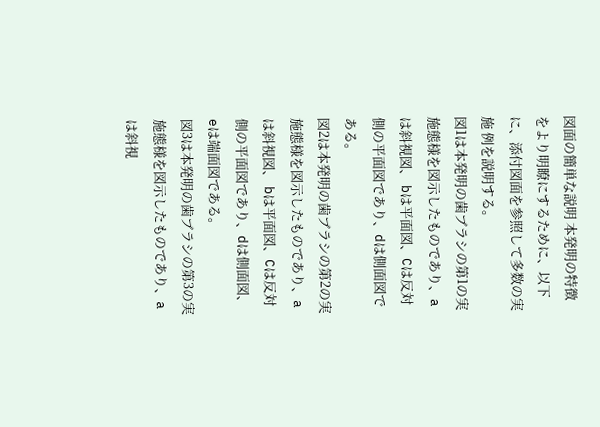図面の簡単な説明 本発明の特徴をより明瞭にするために、以下に、添付図面を参照して多数の実施 例を説明する。
図1は本発明の歯ブラシの第1の実施態様を図示したものであり、aは斜視図、 bは平面図、Cは反対側の平面図であり、dは側面図である。
図2は本発明の歯ブラシの第2の実施態様を図示したものであり、aは斜視図、 bは平面図、Cは反対側の平面図であり、dは側面図、eは端面図である。
図3は本発明の歯ブラシの第3の実施態様を図示したものであり、aは斜視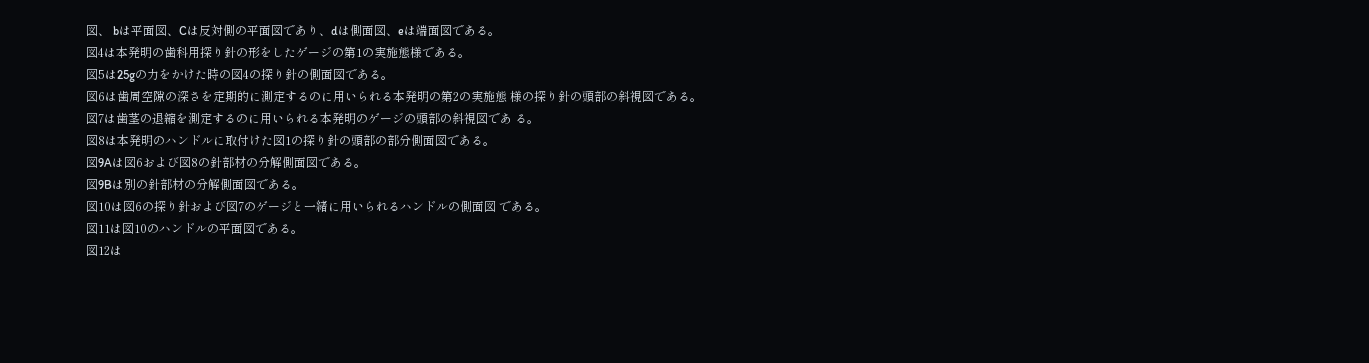図、 bは平面図、Cは反対側の平面図であり、dは側面図、eは端面図である。
図4は本発明の歯科用探り針の形をしたゲージの第1の実施態様である。
図5は25gの力をかけた時の図4の探り針の側面図である。
図6は歯周空隙の深さを定期的に測定するのに用いられる本発明の第2の実施態 様の探り針の頭部の斜視図である。
図7は歯茎の退縮を測定するのに用いられる本発明のゲージの頭部の斜視図であ る。
図8は本発明のハンドルに取付けた図1の探り針の頭部の部分側面図である。
図9Aは図6および図8の針部材の分解側面図である。
図9Bは別の針部材の分解側面図である。
図10は図6の探り針および図7のゲージと一緒に用いられるハンドルの側面図 である。
図11は図10のハンドルの平面図である。
図12は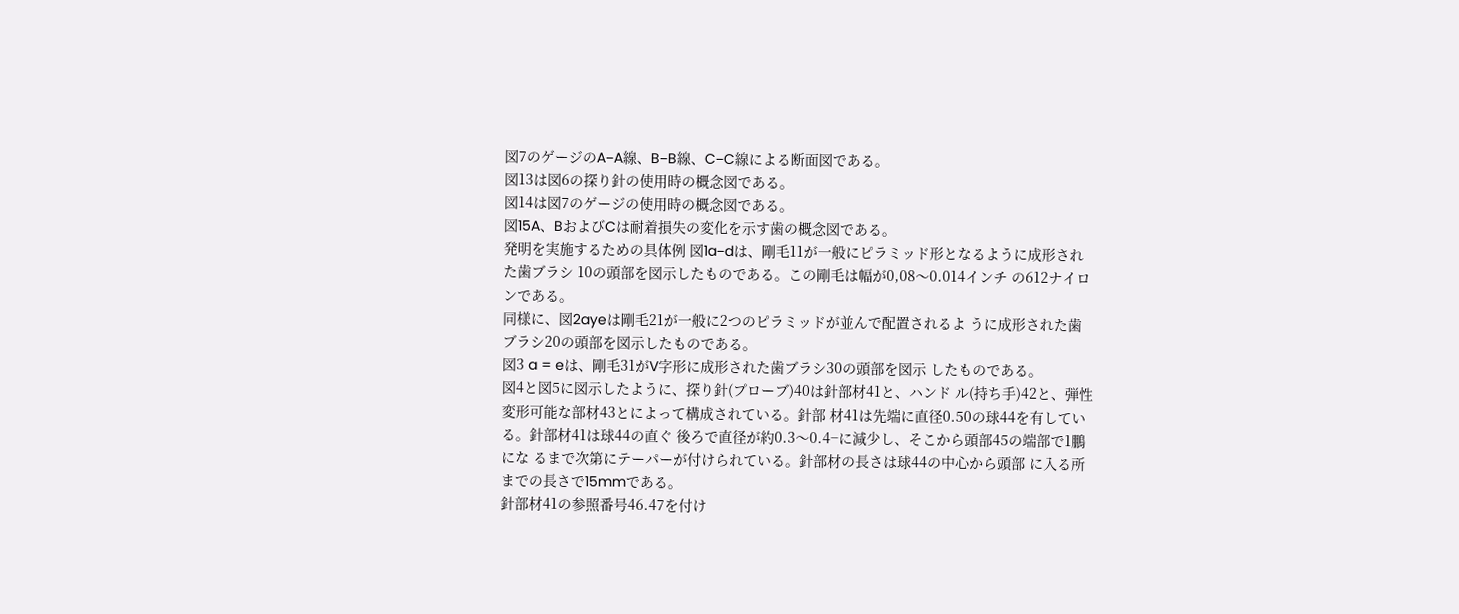図7のゲージのA−A線、B−B線、C−C線による断面図である。
図13は図6の探り針の使用時の概念図である。
図14は図7のゲージの使用時の概念図である。
図15A、BおよびCは耐着損失の変化を示す歯の概念図である。
発明を実施するための具体例 図1a−dは、剛毛11が一般にピラミッド形となるように成形された歯ブラシ 10の頭部を図示したものである。この剛毛は幅が0,08〜0.014インチ の612ナイロンである。
同様に、図2ayeは剛毛21が一般に2つのピラミッドが並んで配置されるよ うに成形された歯ブラシ20の頭部を図示したものである。
図3 a = eは、剛毛31がV字形に成形された歯ブラシ30の頭部を図示 したものである。
図4と図5に図示したように、探り針(プローブ)40は針部材41と、ハンド ル(持ち手)42と、弾性変形可能な部材43とによって構成されている。針部 材41は先端に直径0.50の球44を有している。針部材41は球44の直ぐ 後ろで直径が約0.3〜0.4−に減少し、そこから頭部45の端部で1鵬にな るまで次第にテーパーが付けられている。針部材の長さは球44の中心から頭部 に入る所までの長さで15mmである。
針部材41の参照番号46.47を付け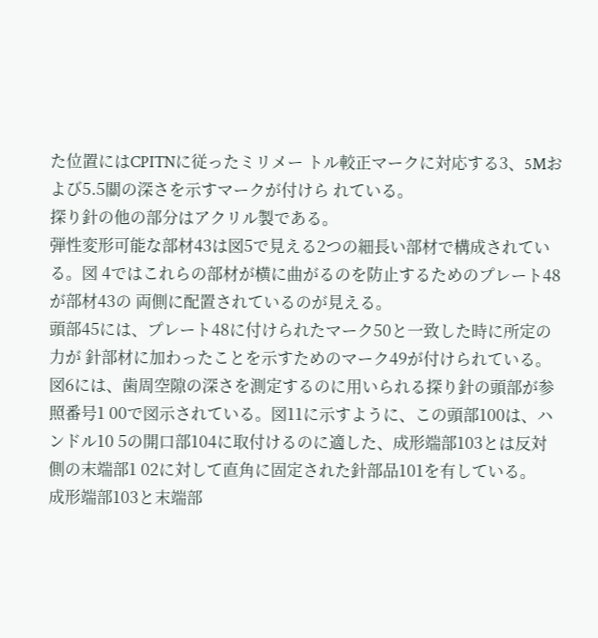た位置にはCPITNに従ったミリメー トル較正マークに対応する3、5Mおよび5.5關の深さを示すマークが付けら れている。
探り針の他の部分はアクリル製である。
弾性変形可能な部材43は図5で見える2つの細長い部材で構成されている。図 4ではこれらの部材が横に曲がるのを防止するためのプレート48が部材43の 両側に配置されているのが見える。
頭部45には、プレート48に付けられたマーク50と一致した時に所定の力が 針部材に加わったことを示すためのマーク49が付けられている。
図6には、歯周空隙の深さを測定するのに用いられる探り針の頭部が参照番号1 00で図示されている。図11に示すように、この頭部100は、ハンドル10 5の開口部104に取付けるのに適した、成形端部103とは反対側の末端部1 02に対して直角に固定された針部品101を有している。
成形端部103と末端部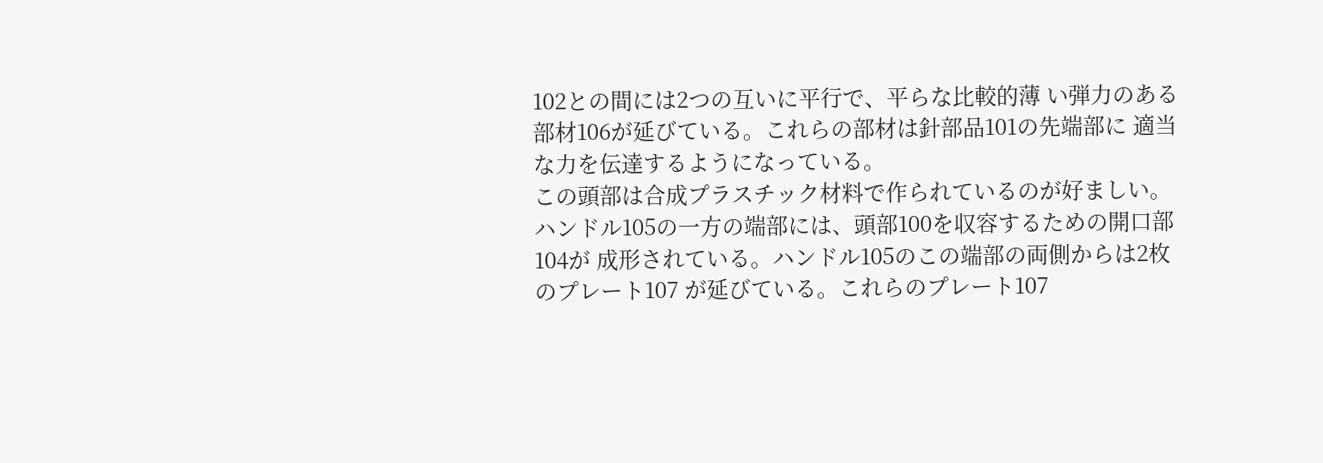102との間には2つの互いに平行で、平らな比較的薄 い弾力のある部材106が延びている。これらの部材は針部品101の先端部に 適当な力を伝達するようになっている。
この頭部は合成プラスチック材料で作られているのが好ましい。
ハンドル105の一方の端部には、頭部100を収容するための開口部104が 成形されている。ハンドル105のこの端部の両側からは2枚のプレート107 が延びている。これらのプレート107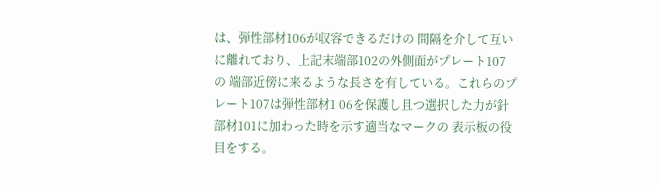は、弾性部材106が収容できるだけの 間隔を介して互いに離れており、上記末端部102の外側面がプレート107の 端部近傍に来るような長さを有している。これらのプレート107は弾性部材1 06を保護し且つ選択した力が針部材101に加わった時を示す適当なマークの 表示板の役目をする。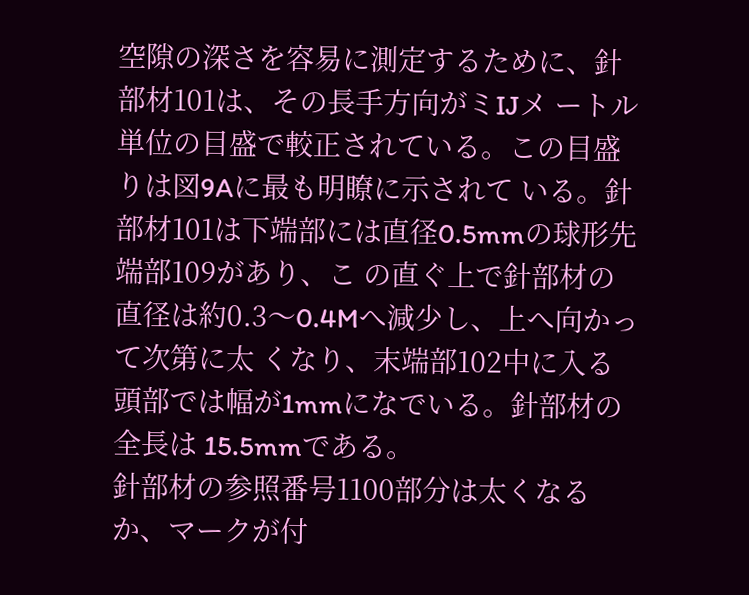空隙の深さを容易に測定するために、針部材101は、その長手方向がミIJメ ートル単位の目盛で較正されている。この目盛りは図9Aに最も明瞭に示されて いる。針部材101は下端部には直径0.5mmの球形先端部109があり、こ の直ぐ上で針部材の直径は約0.3〜0.4Mへ減少し、上へ向かって次第に太 くなり、末端部102中に入る頭部では幅が1mmになでいる。針部材の全長は 15.5mmである。
針部材の参照番号1100部分は太くなるか、マークが付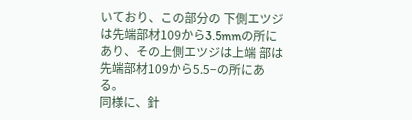いており、この部分の 下側エツジは先端部材109から3.5mmの所にあり、その上側エツジは上端 部は先端部材109から5.5−の所にある。
同様に、針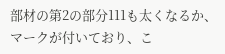部材の第2の部分111も太くなるか、マークが付いており、こ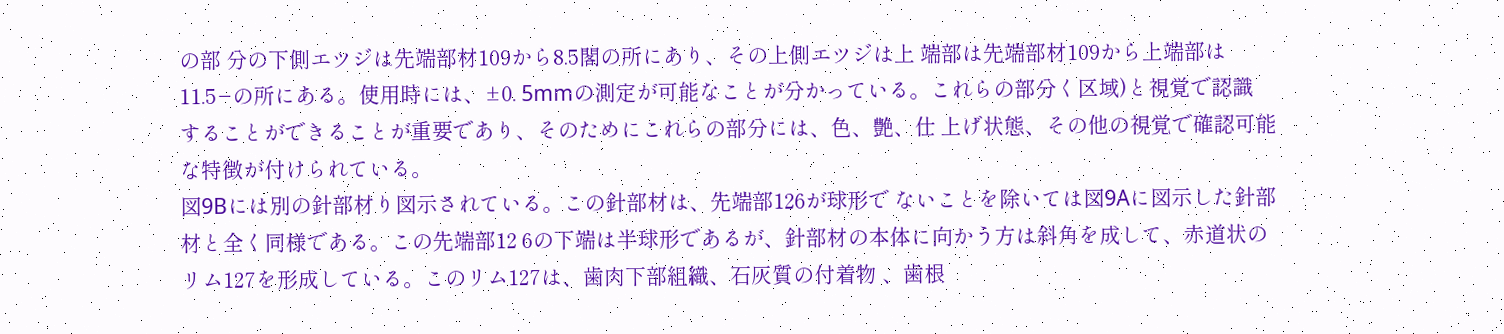の部 分の下側エツジは先端部材109から8.5閣の所にあり、その上側エツジは上 端部は先端部材109から上端部は11.5−の所にある。使用時には、±0. 5mmの測定が可能なことが分かっている。これらの部分く区域)と視覚で認識 することができることが重要であり、そのためにこれらの部分には、色、艶、仕 上げ状態、その他の視覚で確認可能な特徴が付けられている。
図9Bには別の針部材り図示されている。この針部材は、先端部126が球形で ないことを除いては図9Aに図示した針部材と全く同様である。この先端部12 6の下端は半球形であるが、針部材の本体に向かう方は斜角を成して、赤道状の リム127を形成している。このリム127は、歯肉下部組織、石灰質の付着物 、歯根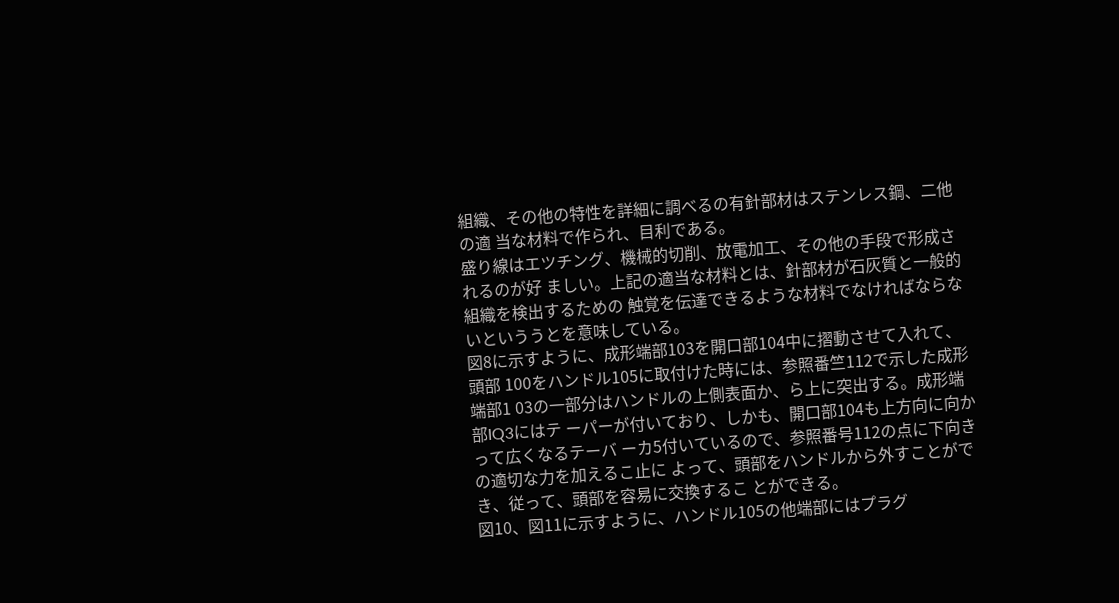組織、その他の特性を詳細に調べるの有針部材はステンレス鋼、二他の適 当な材料で作られ、目利である。
盛り線はエツチング、機械的切削、放電加工、その他の手段で形成されるのが好 ましい。上記の適当な材料とは、針部材が石灰質と一般的組織を検出するための 触覚を伝達できるような材料でなければならないといううとを意味している。
図8に示すように、成形端部103を開口部104中に摺動させて入れて、頭部 100をハンドル105に取付けた時には、参照番竺112で示した成形端部1 03の一部分はハンドルの上側表面か、ら上に突出する。成形端部IQ3にはテ ーパーが付いており、しかも、開口部104も上方向に向かって広くなるテーバ ーカ5付いているので、参照番号112の点に下向きの適切な力を加えるこ止に よって、頭部をハンドルから外すことができ、従って、頭部を容易に交換するこ とができる。
図10、図11に示すように、ハンドル105の他端部にはプラグ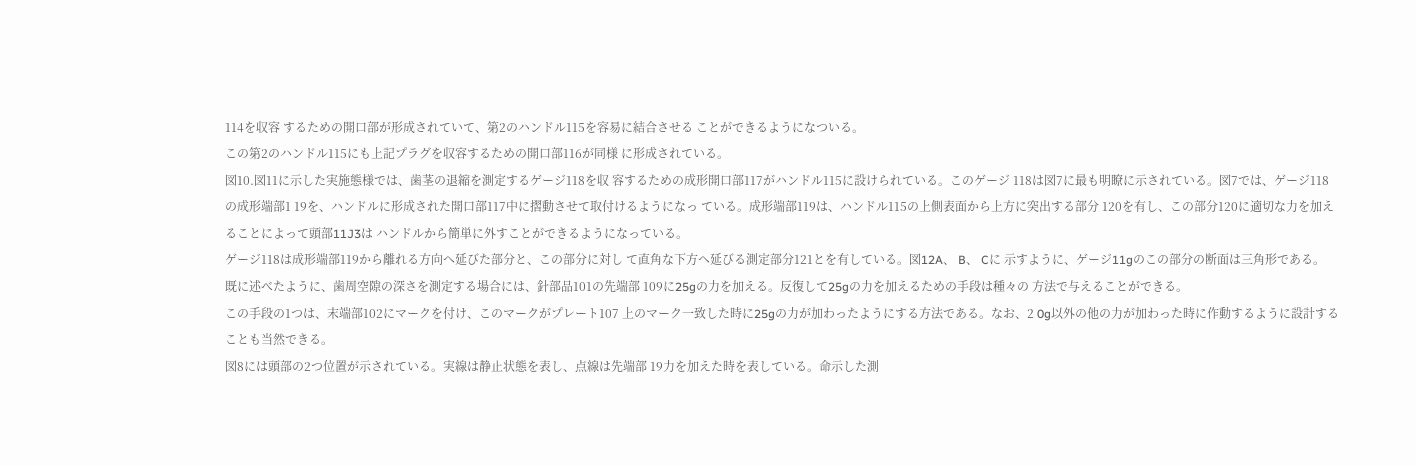114を収容 するための開口部が形成されていて、第2のハンドル115を容易に結合させる ことができるようになついる。
この第2のハンドル115にも上記プラグを収容するための開口部116が同様 に形成されている。
図10.図11に示した実施態様では、歯茎の退縮を測定するゲージ118を収 容するための成形開口部117がハンドル115に設けられている。このゲージ 118は図7に最も明瞭に示されている。図7では、ゲージ118の成形端部1 19を、ハンドルに形成された開口部117中に摺動させて取付けるようになっ ている。成形端部119は、ハンドル115の上側表面から上方に突出する部分 120を有し、この部分120に適切な力を加えることによって頭部11J3は ハンドルから簡単に外すことができるようになっている。
ゲージ118は成形端部119から離れる方向へ延びた部分と、この部分に対し て直角な下方へ延びる測定部分121とを有している。図12A、 B、 Cに 示すように、ゲージ11gのこの部分の断面は三角形である。
既に述べたように、歯周空隙の深さを測定する場合には、針部品101の先端部 109に25gの力を加える。反復して25gの力を加えるための手段は種々の 方法で与えることができる。
この手段の1つは、末端部102にマークを付け、このマークがプレート107 上のマーク一致した時に25gの力が加わったようにする方法である。なお、2 0g以外の他の力が加わった時に作動するように設計することも当然できる。
図8には頭部の2つ位置が示されている。実線は静止状態を表し、点線は先端部 19力を加えた時を表している。命示した測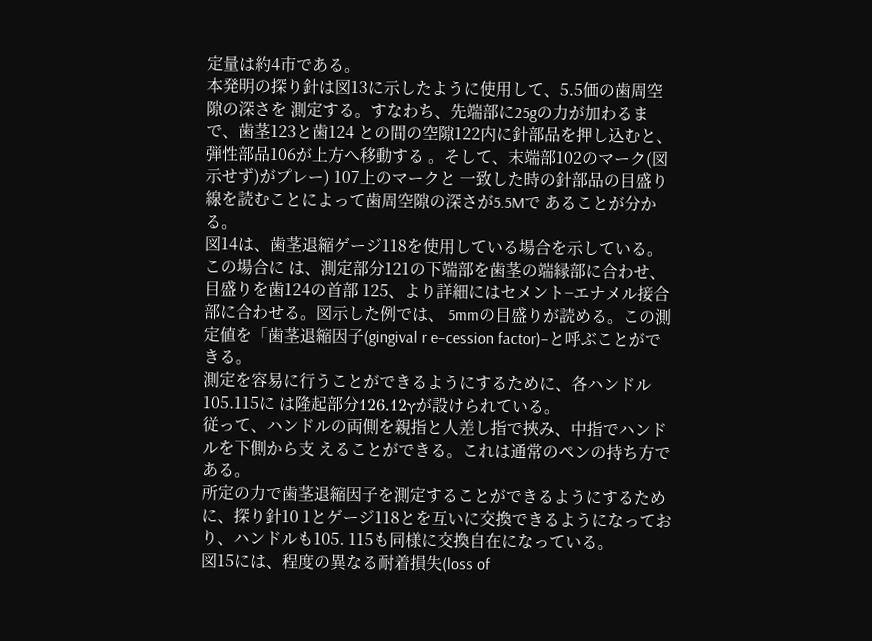定量は約4市である。
本発明の探り針は図13に示したように使用して、5.5価の歯周空隙の深さを 測定する。すなわち、先端部に25gの力が加わるまで、歯茎123と歯124 との間の空隙122内に針部品を押し込むと、弾性部品106が上方へ移動する 。そして、末端部102のマーク(図示せず)がプレー) 107上のマークと 一致した時の針部品の目盛り線を読むことによって歯周空隙の深さが5.5Mで あることが分かる。
図14は、歯茎退縮ゲージ118を使用している場合を示している。この場合に は、測定部分121の下端部を歯茎の端縁部に合わせ、目盛りを歯124の首部 125、より詳細にはセメント−エナメル接合部に合わせる。図示した例では、 5mmの目盛りが読める。この測定値を「歯茎退縮因子(gingival r e−cession factor)−と呼ぶことができる。
測定を容易に行うことができるようにするために、各ハンドル105.115に は隆起部分126.12γが設けられている。
従って、ハンドルの両側を親指と人差し指で挾み、中指でハンドルを下側から支 えることができる。これは通常のペンの持ち方である。
所定の力で歯茎退縮因子を測定することができるようにするために、探り針10 1とゲージ118とを互いに交換できるようになっており、ハンドルも105. 115も同様に交換自在になっている。
図15には、程度の異なる耐着損失(loss of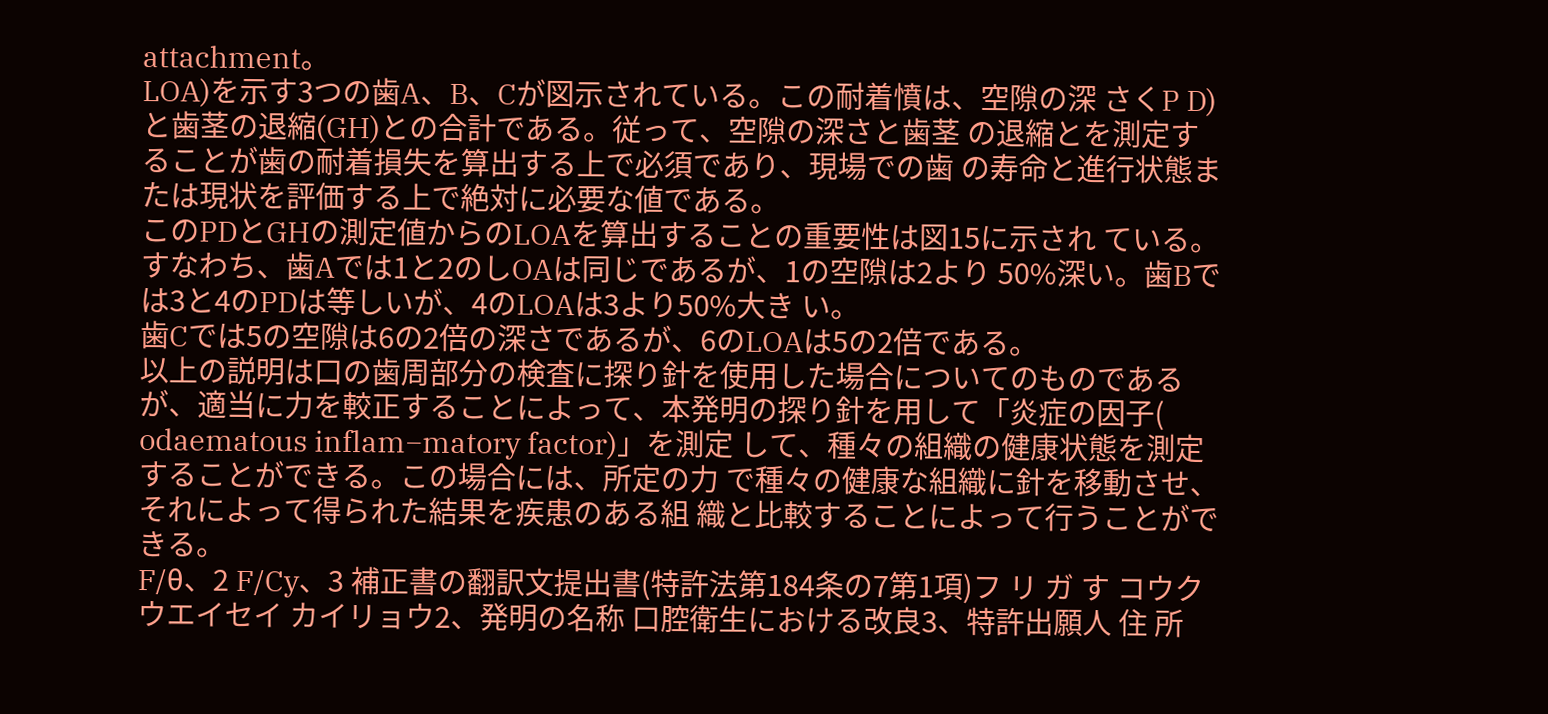attachment。
LOA)を示す3つの歯A、B、Cが図示されている。この耐着憤は、空隙の深 さくP D)と歯茎の退縮(GH)との合計である。従って、空隙の深さと歯茎 の退縮とを測定することが歯の耐着損失を算出する上で必須であり、現場での歯 の寿命と進行状態または現状を評価する上で絶対に必要な値である。
このPDとGHの測定値からのLOAを算出することの重要性は図15に示され ている。すなわち、歯Aでは1と2のしOAは同じであるが、1の空隙は2より 50%深い。歯Bでは3と4のPDは等しいが、4のLOAは3より50%大き い。
歯Cでは5の空隙は6の2倍の深さであるが、6のLOAは5の2倍である。
以上の説明は口の歯周部分の検査に探り針を使用した場合についてのものである が、適当に力を較正することによって、本発明の探り針を用して「炎症の因子( odaematous inflam−matory factor)」を測定 して、種々の組織の健康状態を測定することができる。この場合には、所定の力 で種々の健康な組織に針を移動させ、それによって得られた結果を疾患のある組 織と比較することによって行うことができる。
F/θ、2 F/Cy、3 補正書の翻訳文提出書(特許法第184条の7第1項)フ リ ガ す コウク ウエイセイ カイリョウ2、発明の名称 口腔衛生における改良3、特許出願人 住 所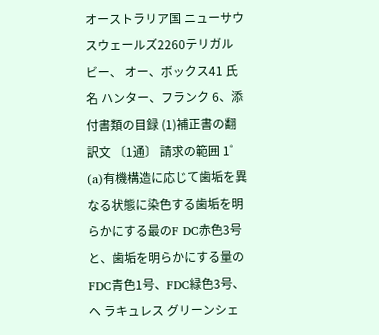オーストラリア国 ニューサウスウェールズ2260テリガル ビー、 オー、ボックス41 氏 名 ハンター、フランク 6、添付書類の目録 (1)補正書の翻訳文 〔1通〕 請求の範囲 1゜ (a)有機構造に応じて歯垢を異なる状態に染色する歯垢を明らかにする最のF DC赤色3号と、歯垢を明らかにする量のFDC青色1号、FDC緑色3号、ヘ ラキュレス グリーンシェ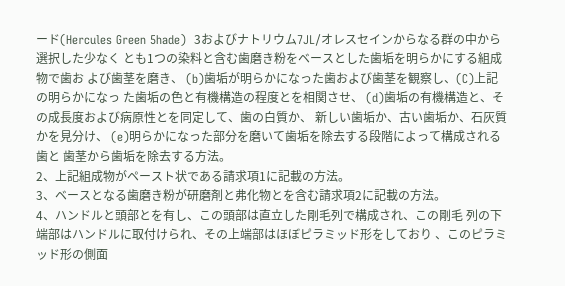ード(Hercules Green 5hade)  3およびナトリウム7JL/オレスセインからなる群の中から選択した少なく とも1つの染料と含む歯磨き粉をベースとした歯垢を明らかにする組成物で歯お よび歯茎を磨き、 (b)歯垢が明らかになった歯および歯茎を観察し、(C)上記の明らかになっ た歯垢の色と有機構造の程度とを相関させ、 (d)歯垢の有機構造と、その成長度および病原性とを同定して、歯の白質か、 新しい歯垢か、古い歯垢か、石灰質かを見分け、 (e)明らかになった部分を磨いて歯垢を除去する段階によって構成される歯と 歯茎から歯垢を除去する方法。
2、上記組成物がペースト状である請求項1に記載の方法。
3、ベースとなる歯磨き粉が研磨剤と弗化物とを含む請求項2に記載の方法。
4、ハンドルと頭部とを有し、この頭部は直立した剛毛列で構成され、この剛毛 列の下端部はハンドルに取付けられ、その上端部はほぼピラミッド形をしており 、このピラミッド形の側面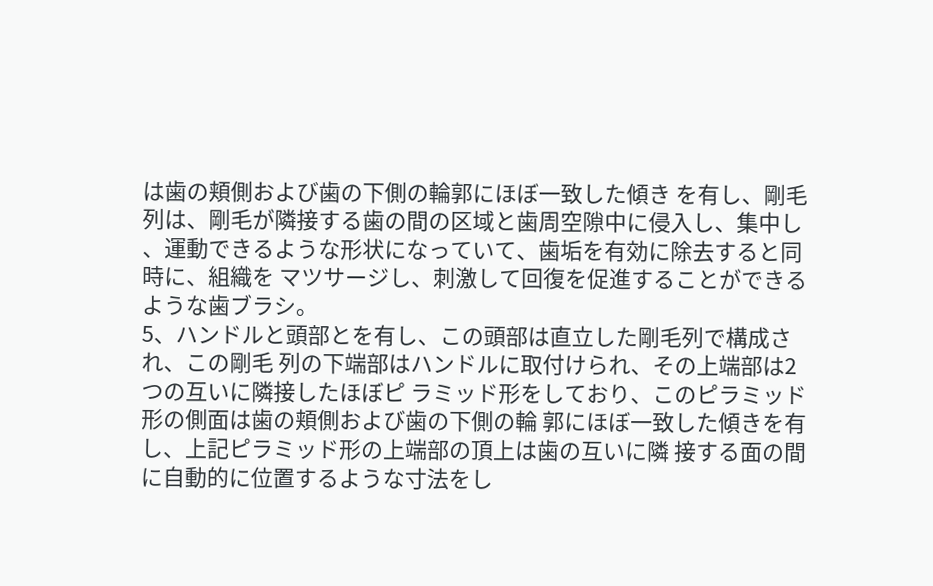は歯の頬側および歯の下側の輪郭にほぼ一致した傾き を有し、剛毛列は、剛毛が隣接する歯の間の区域と歯周空隙中に侵入し、集中し 、運動できるような形状になっていて、歯垢を有効に除去すると同時に、組織を マツサージし、刺激して回復を促進することができるような歯ブラシ。
5、ハンドルと頭部とを有し、この頭部は直立した剛毛列で構成され、この剛毛 列の下端部はハンドルに取付けられ、その上端部は2つの互いに隣接したほぼピ ラミッド形をしており、このピラミッド形の側面は歯の頬側および歯の下側の輪 郭にほぼ一致した傾きを有し、上記ピラミッド形の上端部の頂上は歯の互いに隣 接する面の間に自動的に位置するような寸法をし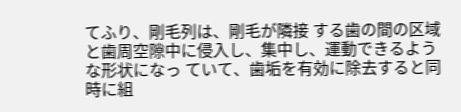てふり、剛毛列は、剛毛が隣接 する歯の間の区域と歯周空隙中に侵入し、集中し、運動できるような形状になっ ていて、歯垢を有効に除去すると同時に組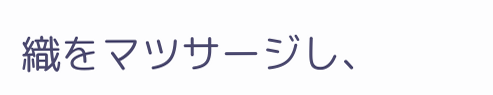織をマツサージし、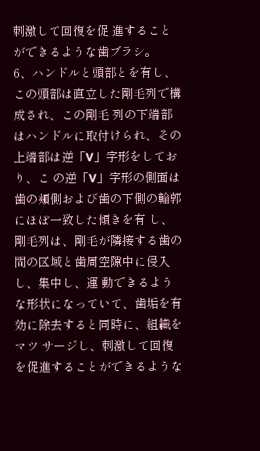刺激して回復を促 進することができるような歯ブラシ。
6、ハンドルと頭部とを有し、この頭部は直立した剛毛列で構成され、この剛毛 列の下端部はハンドルに取付けられ、その上端部は逆「V」字形をしており、こ の逆「V」字形の側面は歯の頬側および歯の下側の輪郭にほぼ一致した傾きを有 し、剛毛列は、剛毛が隣接する歯の間の区域と歯周空隙中に侵入し、集中し、運 動できるような形状になっていて、歯垢を有効に除去すると同時に、組織をマツ サージし、刺激して回復を促進することができるような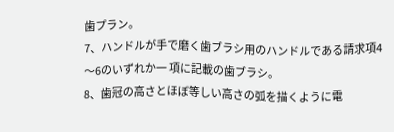歯プラン。
7、ハンドルが手で磨く歯ブラシ用のハンドルである請求項4〜6のいずれか一 項に記載の歯ブラシ。
8、歯冠の高さとほぼ等しい高さの弧を描くように電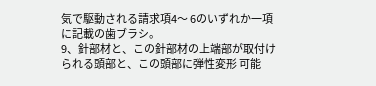気で駆動される請求項4〜 6のいずれか一項に記載の歯ブラシ。
9、針部材と、この針部材の上端部が取付けられる頭部と、この頭部に弾性変形 可能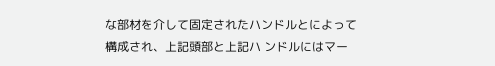な部材を介して固定されたハンドルとによって構成され、上記頭部と上記ハ ンドルにはマー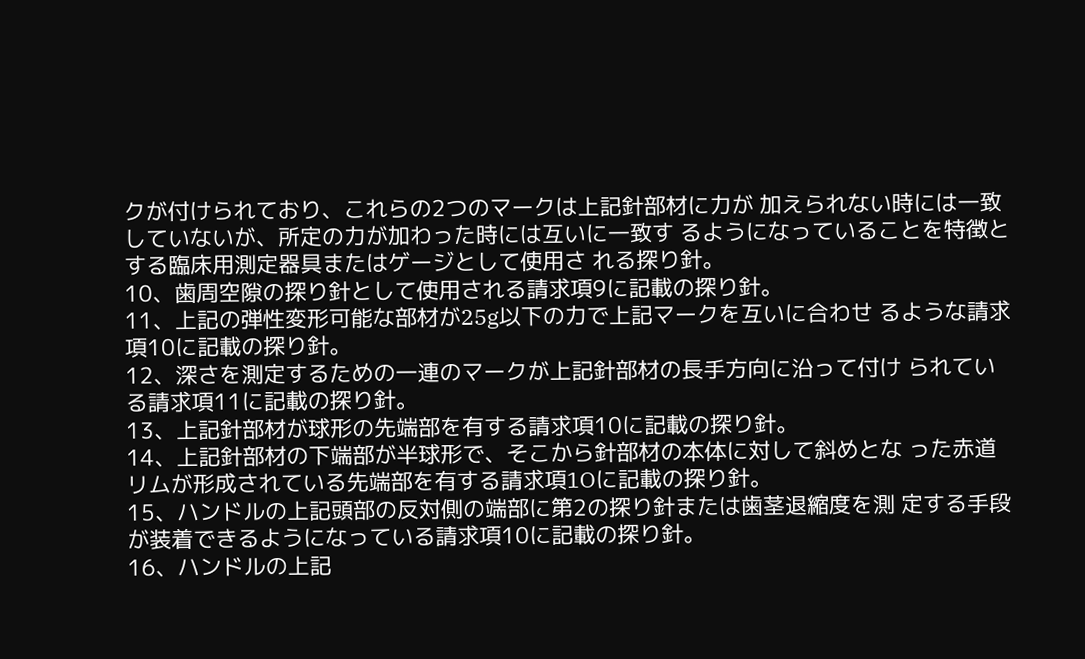クが付けられており、これらの2つのマークは上記針部材に力が 加えられない時には一致していないが、所定の力が加わった時には互いに一致す るようになっていることを特徴とする臨床用測定器具またはゲージとして使用さ れる探り針。
10、歯周空隙の探り針として使用される請求項9に記載の探り針。
11、上記の弾性変形可能な部材が25g以下の力で上記マークを互いに合わせ るような請求項10に記載の探り針。
12、深さを測定するための一連のマークが上記針部材の長手方向に沿って付け られている請求項11に記載の探り針。
13、上記針部材が球形の先端部を有する請求項10に記載の探り針。
14、上記針部材の下端部が半球形で、そこから針部材の本体に対して斜めとな った赤道リムが形成されている先端部を有する請求項1Oに記載の探り針。
15、ハンドルの上記頭部の反対側の端部に第2の探り針または歯茎退縮度を測 定する手段が装着できるようになっている請求項10に記載の探り針。
16、ハンドルの上記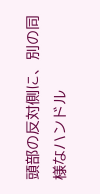頭部の反対側に、別の同様なハンドル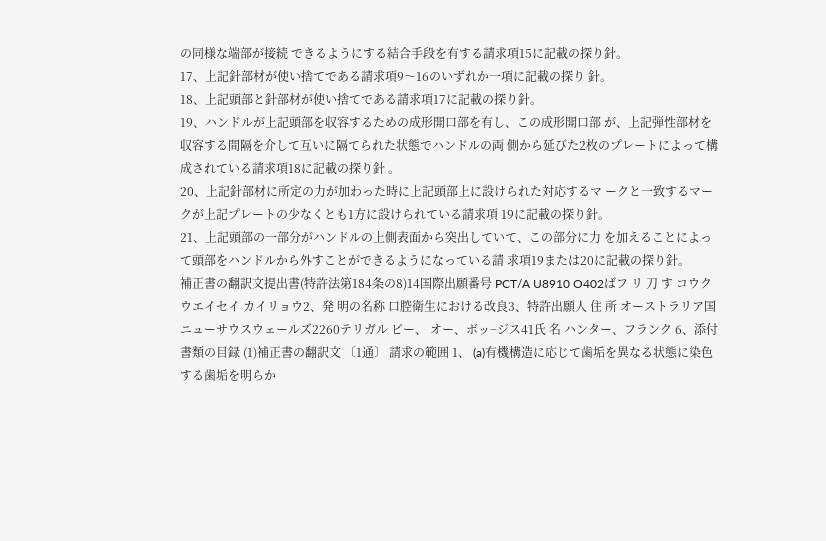の同様な端部が接続 できるようにする結合手段を有する請求項15に記載の探り針。
17、上記針部材が使い捨てである請求項9〜16のいずれか一項に記載の探り 針。
18、上記頭部と針部材が使い捨てである請求項17に記載の探り針。
19、ハンドルが上記頭部を収容するための成形開口部を有し、この成形開口部 が、上記弾性部材を収容する間隔を介して互いに隔てられた状態でハンドルの両 側から延びた2枚のプレートによって構成されている請求項18に記載の探り針 。
20、上記針部材に所定の力が加わった時に上記頭部上に設けられた対応するマ ークと一致するマークが上記プレートの少なくとも1方に設けられている請求項 19に記載の探り針。
21、上記頭部の一部分がハンドルの上側表面から突出していて、この部分に力 を加えることによって頭部をハンドルから外すことができるようになっている請 求項19または20に記載の探り針。
補正書の翻訳文提出書(特許法第184条の8)14国際出願番号 PCT/A U8910 O402ばフ リ 刀 す コウクウエイセイ カイリョウ2、発 明の名称 口腔衛生における改良3、特許出願人 住 所 オーストラリア国 ニューサウスウェールズ2260テリガル ピー、 オー、ボッ−ジス41氏 名 ハンター、フランク 6、添付書類の目録 (1)補正書の翻訳文 〔1通〕 請求の範囲 1、 (a)有機構造に応じて歯垢を異なる状態に染色する歯垢を明らか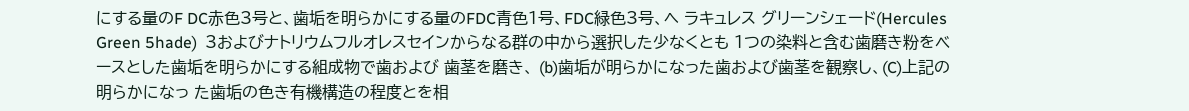にする量のF DC赤色3号と、歯垢を明らかにする量のFDC青色1号、FDC緑色3号、ヘ ラキュレス グリーンシェード(Hercules Green 5hade)  3およびナトリウムフルオレスセインからなる群の中から選択した少なくとも 1つの染料と含む歯磨き粉をベースとした歯垢を明らかにする組成物で歯および 歯茎を磨き、 (b)歯垢が明らかになった歯および歯茎を観察し、(C)上記の明らかになっ た歯垢の色き有機構造の程度とを相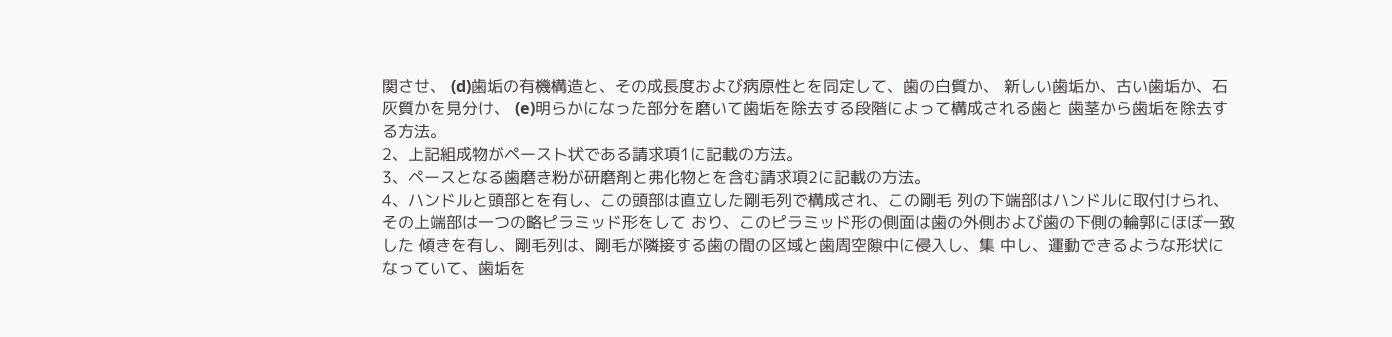関させ、 (d)歯垢の有機構造と、その成長度および病原性とを同定して、歯の白質か、 新しい歯垢か、古い歯垢か、石灰質かを見分け、 (e)明らかになった部分を磨いて歯垢を除去する段階によって構成される歯と 歯茎から歯垢を除去する方法。
2、上記組成物がペースト状である請求項1に記載の方法。
3、ペースとなる歯磨き粉が研磨剤と弗化物とを含む請求項2に記載の方法。
4、ハンドルと頭部とを有し、この頭部は直立した剛毛列で構成され、この剛毛 列の下端部はハンドルに取付けられ、その上端部は一つの略ピラミッド形をして おり、このピラミッド形の側面は歯の外側および歯の下側の輪郭にほぼ一致した 傾きを有し、剛毛列は、剛毛が隣接する歯の間の区域と歯周空隙中に侵入し、集 中し、運動できるような形状になっていて、歯垢を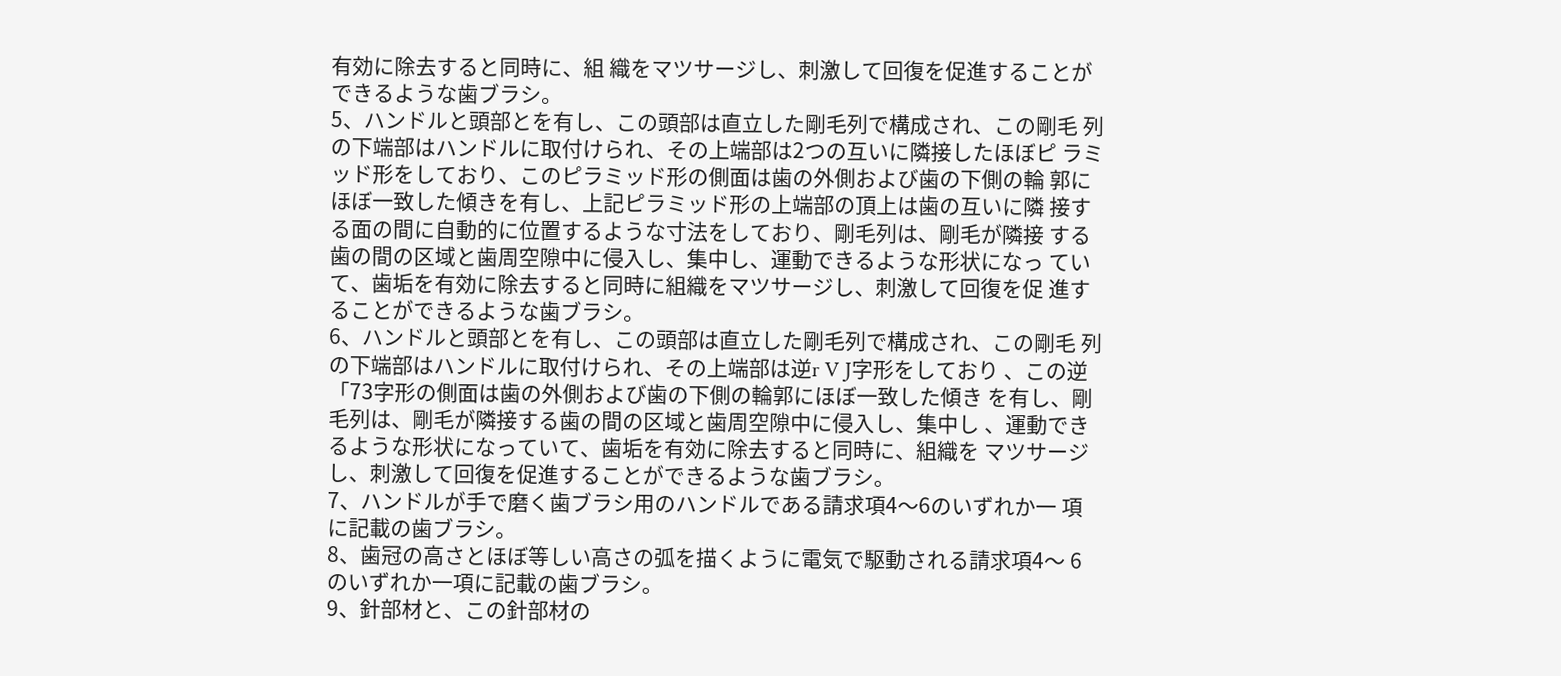有効に除去すると同時に、組 織をマツサージし、刺激して回復を促進することができるような歯ブラシ。
5、ハンドルと頭部とを有し、この頭部は直立した剛毛列で構成され、この剛毛 列の下端部はハンドルに取付けられ、その上端部は2つの互いに隣接したほぼピ ラミッド形をしており、このピラミッド形の側面は歯の外側および歯の下側の輪 郭にほぼ一致した傾きを有し、上記ピラミッド形の上端部の頂上は歯の互いに隣 接する面の間に自動的に位置するような寸法をしており、剛毛列は、剛毛が隣接 する歯の間の区域と歯周空隙中に侵入し、集中し、運動できるような形状になっ ていて、歯垢を有効に除去すると同時に組織をマツサージし、刺激して回復を促 進することができるような歯ブラシ。
6、ハンドルと頭部とを有し、この頭部は直立した剛毛列で構成され、この剛毛 列の下端部はハンドルに取付けられ、その上端部は逆r V J字形をしており 、この逆「73字形の側面は歯の外側および歯の下側の輪郭にほぼ一致した傾き を有し、剛毛列は、剛毛が隣接する歯の間の区域と歯周空隙中に侵入し、集中し 、運動できるような形状になっていて、歯垢を有効に除去すると同時に、組織を マツサージし、刺激して回復を促進することができるような歯ブラシ。
7、ハンドルが手で磨く歯ブラシ用のハンドルである請求項4〜6のいずれか一 項に記載の歯ブラシ。
8、歯冠の高さとほぼ等しい高さの弧を描くように電気で駆動される請求項4〜 6のいずれか一項に記載の歯ブラシ。
9、針部材と、この針部材の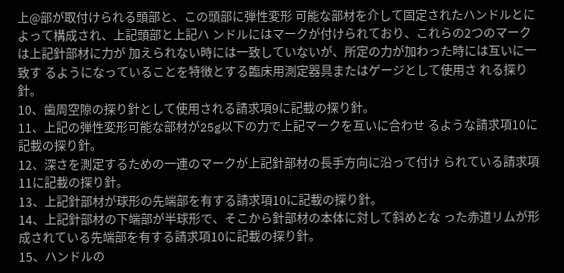上@部が取付けられる頭部と、この頭部に弾性変形 可能な部材を介して固定されたハンドルとによって構成され、上記頭部と上記ハ ンドルにはマークが付けられており、これらの2つのマークは上記針部材に力が 加えられない時には一致していないが、所定の力が加わった時には互いに一致す るようになっていることを特徴とする臨床用測定器具またはゲージとして使用さ れる探り針。
10、歯周空隙の探り針として使用される請求項9に記載の探り針。
11、上記の弾性変形可能な部材が25g以下の力で上記マークを互いに合わせ るような請求項10に記載の探り針。
12、深さを測定するための一連のマークが上記針部材の長手方向に沿って付け られている請求項11に記載の探り針。
13、上記針部材が球形の先端部を有する請求項10に記載の探り針。
14、上記針部材の下端部が半球形で、そこから針部材の本体に対して斜めとな った赤道リムが形成されている先端部を有する請求項10に記載の探り針。
15、ハンドルの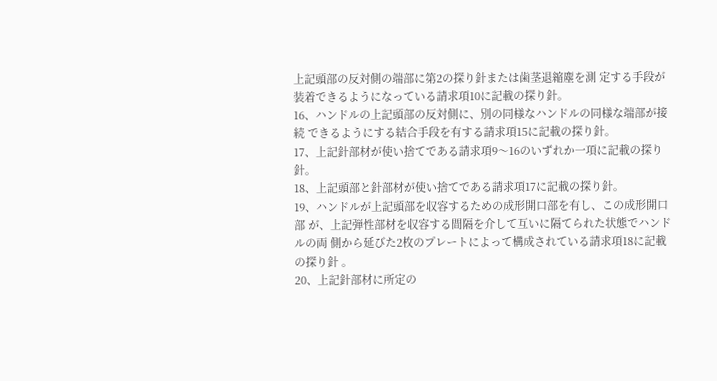上記頭部の反対側の端部に第2の探り針または歯茎退縮塵を測 定する手段が装着できるようになっている請求項10に記載の探り針。
16、ハンドルの上記頭部の反対側に、別の同様なハンドルの同様な端部が接続 できるようにする結合手段を有する請求項15に記載の探り針。
17、上記針部材が使い捨てである請求項9〜16のいずれか一項に記載の探り 針。
18、上記頭部と針部材が使い捨てである請求項17に記載の探り針。
19、ハンドルが上記頭部を収容するための成形開口部を有し、この成形開口部 が、上記弾性部材を収容する間隔を介して互いに隔てられた状態でハンドルの両 側から延びた2枚のプレートによって構成されている請求項18に記載の探り針 。
20、上記針部材に所定の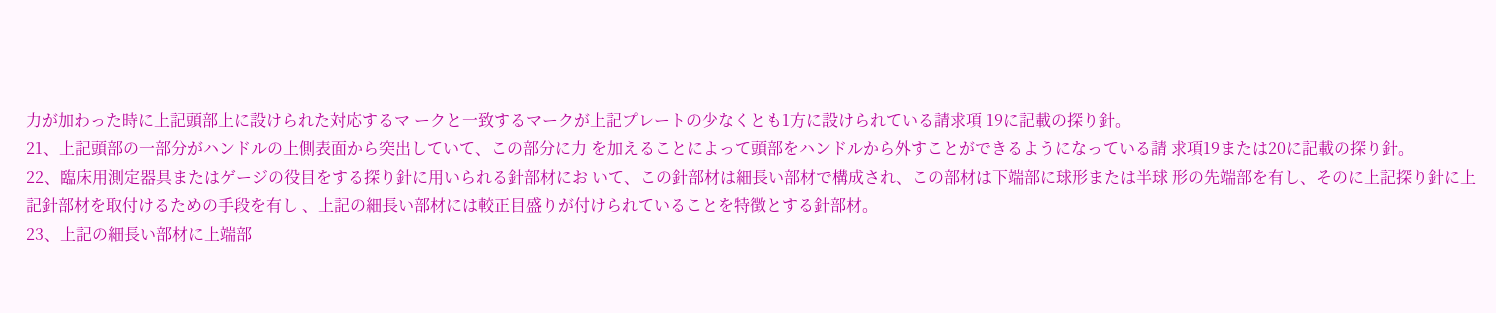力が加わった時に上記頭部上に設けられた対応するマ ークと一致するマークが上記プレートの少なくとも1方に設けられている請求項 19に記載の探り針。
21、上記頭部の一部分がハンドルの上側表面から突出していて、この部分に力 を加えることによって頭部をハンドルから外すことができるようになっている請 求項19または20に記載の探り針。
22、臨床用測定器具またはゲージの役目をする探り針に用いられる針部材にお いて、この針部材は細長い部材で構成され、この部材は下端部に球形または半球 形の先端部を有し、そのに上記探り針に上記針部材を取付けるための手段を有し 、上記の細長い部材には較正目盛りが付けられていることを特徴とする針部材。
23、上記の細長い部材に上端部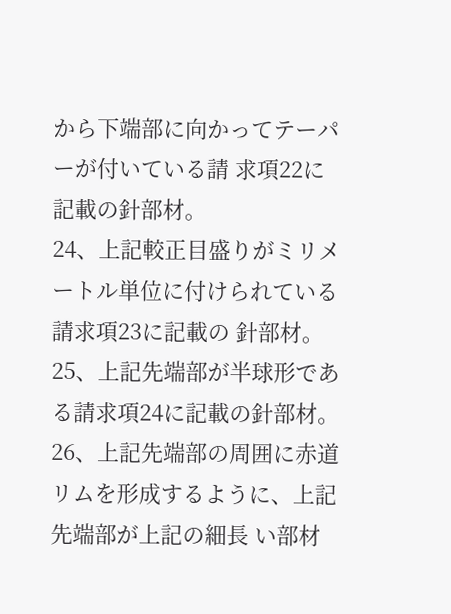から下端部に向かってテーパーが付いている請 求項22に記載の針部材。
24、上記較正目盛りがミリメートル単位に付けられている請求項23に記載の 針部材。
25、上記先端部が半球形である請求項24に記載の針部材。
26、上記先端部の周囲に赤道リムを形成するように、上記先端部が上記の細長 い部材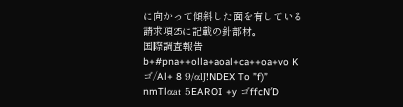に向かって傾斜した面を有している請求項25に記載の針部材。
国際調査報告 b+#pna++olla+aoal+ca++oa+vo Kゴ/Al+ 8 9/αlJ!NDEX To ”f)” nmTlαat 5EAROI +y ゴffcN′D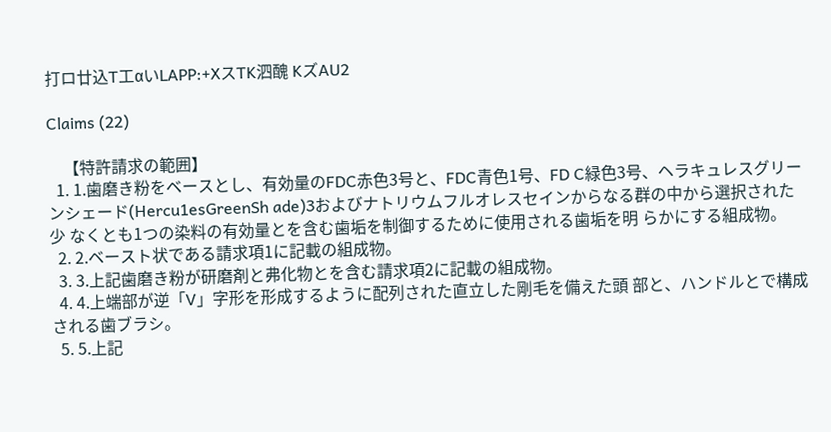打ロ廿込T工αいLAPP:+XスTK泗醜 KズAU2

Claims (22)

    【特許請求の範囲】
  1. 1.歯磨き粉をベースとし、有効量のFDC赤色3号と、FDC青色1号、FD C緑色3号、ヘラキュレスグリーンシェード(Hercu1esGreenSh ade)3およびナトリウムフルオレスセインからなる群の中から選択された少 なくとも1つの染料の有効量とを含む歯垢を制御するために使用される歯垢を明 らかにする組成物。
  2. 2.ベースト状である請求項1に記載の組成物。
  3. 3.上記歯磨き粉が研磨剤と弗化物とを含む請求項2に記載の組成物。
  4. 4.上端部が逆「V」字形を形成するように配列された直立した剛毛を備えた頭 部と、ハンドルとで構成される歯ブラシ。
  5. 5.上記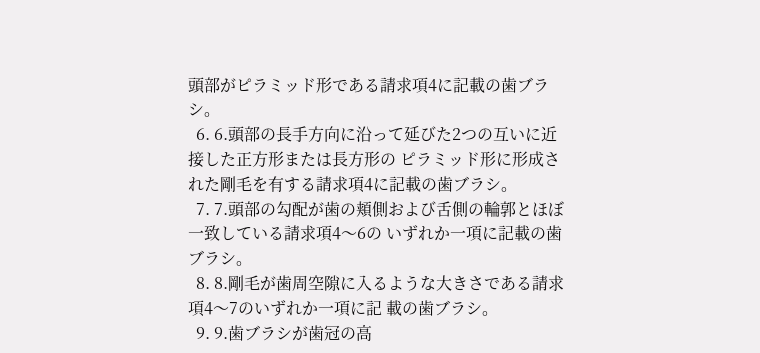頭部がピラミッド形である請求項4に記載の歯ブラシ。
  6. 6.頭部の長手方向に沿って延びた2つの互いに近接した正方形または長方形の ピラミッド形に形成された剛毛を有する請求項4に記載の歯ブラシ。
  7. 7.頭部の勾配が歯の頬側および舌側の輪郭とほぼ一致している請求項4〜6の いずれか一項に記載の歯ブラシ。
  8. 8.剛毛が歯周空隙に入るような大きさである請求項4〜7のいずれか一項に記 載の歯ブラシ。
  9. 9.歯ブラシが歯冠の高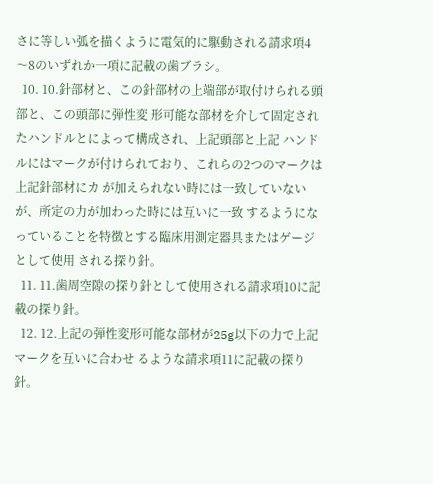さに等しい弧を描くように電気的に駆動される請求項4 〜8のいずれか一項に記載の歯ブラシ。
  10. 10.針部材と、この針部材の上端部が取付けられる頭部と、この頭部に弾性変 形可能な部材を介して固定されたハンドルとによって構成され、上記頭部と上記 ハンドルにはマークが付けられており、これらの2つのマークは上記針部材にカ が加えられない時には一致していないが、所定の力が加わった時には互いに一致 するようになっていることを特徴とする臨床用測定器具またはゲージとして使用 される探り針。
  11. 11.歯周空隙の探り針として使用される請求項10に記載の探り針。
  12. 12.上記の弾性変形可能な部材が25g以下の力で上記マークを互いに合わせ るような請求項11に記載の探り針。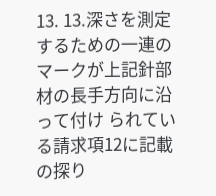13. 13.深さを測定するための一連のマークが上記針部材の長手方向に沿って付け られている請求項12に記載の探り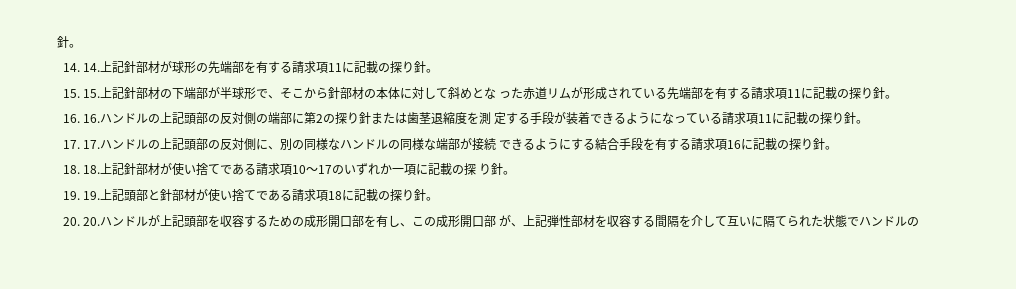針。
  14. 14.上記針部材が球形の先端部を有する請求項11に記載の探り針。
  15. 15.上記針部材の下端部が半球形で、そこから針部材の本体に対して斜めとな った赤道リムが形成されている先端部を有する請求項11に記載の探り針。
  16. 16.ハンドルの上記頭部の反対側の端部に第2の探り針または歯茎退縮度を測 定する手段が装着できるようになっている請求項11に記載の探り針。
  17. 17.ハンドルの上記頭部の反対側に、別の同様なハンドルの同様な端部が接続 できるようにする結合手段を有する請求項16に記載の探り針。
  18. 18.上記針部材が使い捨てである請求項10〜17のいずれか一項に記載の探 り針。
  19. 19.上記頭部と針部材が使い捨てである請求項18に記載の探り針。
  20. 20.ハンドルが上記頭部を収容するための成形開口部を有し、この成形開口部 が、上記弾性部材を収容する間隔を介して互いに隔てられた状態でハンドルの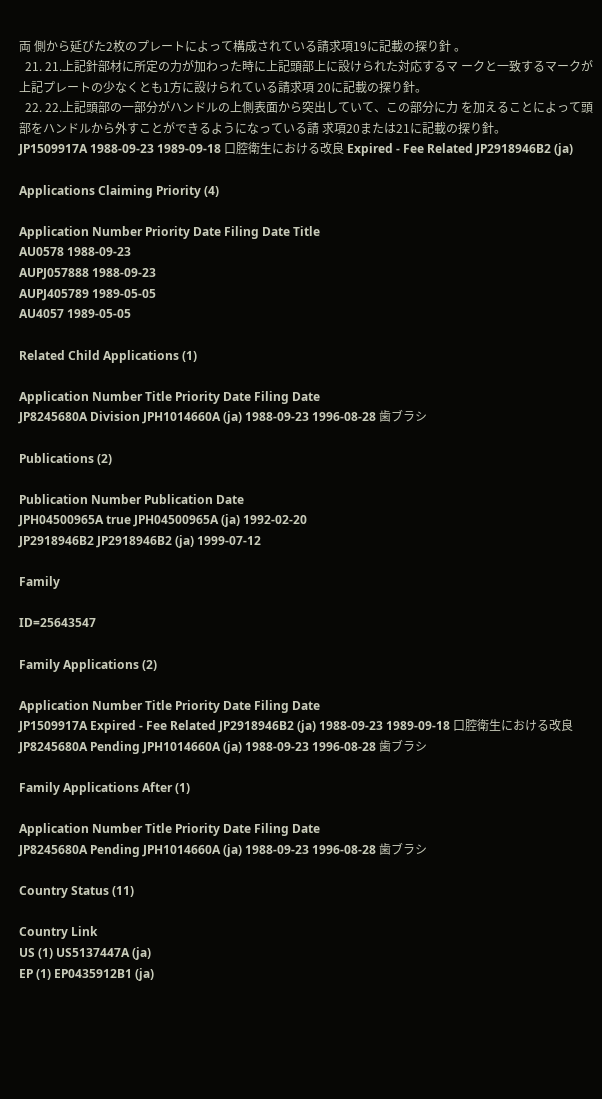両 側から延びた2枚のプレートによって構成されている請求項19に記載の探り針 。
  21. 21.上記針部材に所定の力が加わった時に上記頭部上に設けられた対応するマ ークと一致するマークが上記プレートの少なくとも1方に設けられている請求項 20に記載の探り針。
  22. 22.上記頭部の一部分がハンドルの上側表面から突出していて、この部分に力 を加えることによって頭部をハンドルから外すことができるようになっている請 求項20または21に記載の探り針。
JP1509917A 1988-09-23 1989-09-18 口腔衛生における改良 Expired - Fee Related JP2918946B2 (ja)

Applications Claiming Priority (4)

Application Number Priority Date Filing Date Title
AU0578 1988-09-23
AUPJ057888 1988-09-23
AUPJ405789 1989-05-05
AU4057 1989-05-05

Related Child Applications (1)

Application Number Title Priority Date Filing Date
JP8245680A Division JPH1014660A (ja) 1988-09-23 1996-08-28 歯ブラシ

Publications (2)

Publication Number Publication Date
JPH04500965A true JPH04500965A (ja) 1992-02-20
JP2918946B2 JP2918946B2 (ja) 1999-07-12

Family

ID=25643547

Family Applications (2)

Application Number Title Priority Date Filing Date
JP1509917A Expired - Fee Related JP2918946B2 (ja) 1988-09-23 1989-09-18 口腔衛生における改良
JP8245680A Pending JPH1014660A (ja) 1988-09-23 1996-08-28 歯ブラシ

Family Applications After (1)

Application Number Title Priority Date Filing Date
JP8245680A Pending JPH1014660A (ja) 1988-09-23 1996-08-28 歯ブラシ

Country Status (11)

Country Link
US (1) US5137447A (ja)
EP (1) EP0435912B1 (ja)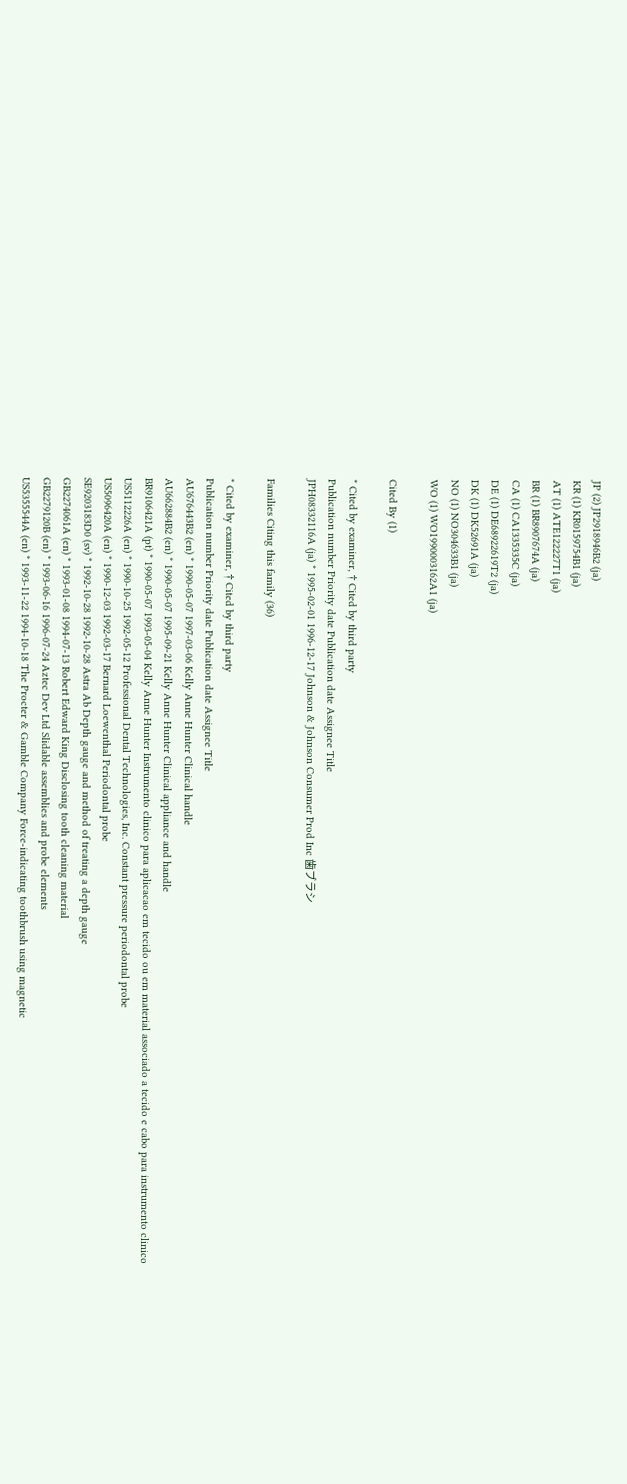JP (2) JP2918946B2 (ja)
KR (1) KR0159754B1 (ja)
AT (1) ATE122227T1 (ja)
BR (1) BR8907674A (ja)
CA (1) CA1335335C (ja)
DE (1) DE68922619T2 (ja)
DK (1) DK52691A (ja)
NO (1) NO304633B1 (ja)
WO (1) WO1990003162A1 (ja)

Cited By (1)

* Cited by examiner, † Cited by third party
Publication number Priority date Publication date Assignee Title
JPH08332116A (ja) * 1995-02-01 1996-12-17 Johnson & Johnson Consumer Prod Inc 歯ブラシ

Families Citing this family (36)

* Cited by examiner, † Cited by third party
Publication number Priority date Publication date Assignee Title
AU676443B2 (en) * 1990-05-07 1997-03-06 Kelly Anne Hunter Clinical handle
AU662884B2 (en) * 1990-05-07 1995-09-21 Kelly Anne Hunter Clinical appliance and handle
BR9106421A (pt) * 1990-05-07 1993-05-04 Kelly Anne Hunter Instrumento clinico para aplicacao em tecido ou em material associado a tecido e cabo para instrumento clinico
US5112226A (en) * 1990-10-25 1992-05-12 Professional Dental Technologies, Inc. Constant pressure periodontal probe
US5096420A (en) * 1990-12-03 1992-03-17 Bernard Loewenthal Periodontal probe
SE9203183D0 (sv) * 1992-10-28 1992-10-28 Astra Ab Depth gauge and method of treating a depth gauge
GB2274061A (en) * 1993-01-08 1994-07-13 Robert Edward King Disclosing tooth cleaning material
GB2279120B (en) * 1993-06-16 1996-07-24 Aztec Dev Ltd Slidable assemblies and probe elements
US5355544A (en) * 1993-11-22 1994-10-18 The Procter & Gamble Company Force-indicating toothbrush using magnetic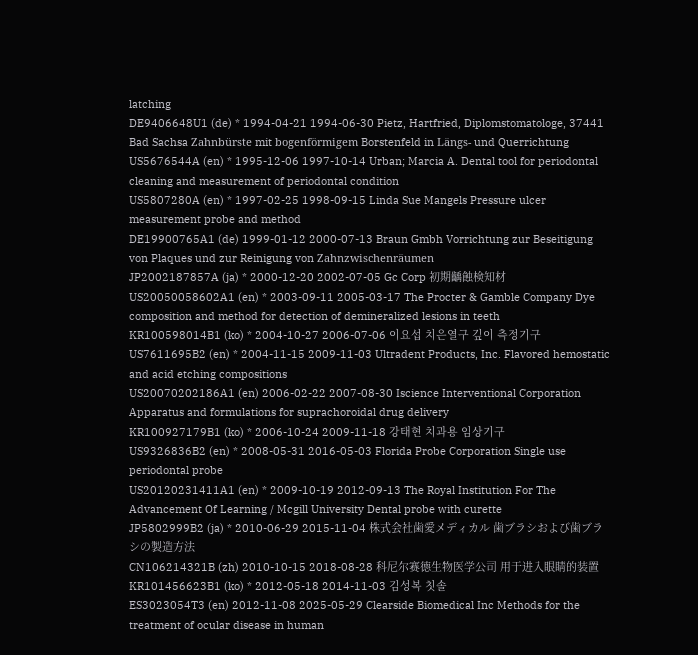latching
DE9406648U1 (de) * 1994-04-21 1994-06-30 Pietz, Hartfried, Diplomstomatologe, 37441 Bad Sachsa Zahnbürste mit bogenförmigem Borstenfeld in Längs- und Querrichtung
US5676544A (en) * 1995-12-06 1997-10-14 Urban; Marcia A. Dental tool for periodontal cleaning and measurement of periodontal condition
US5807280A (en) * 1997-02-25 1998-09-15 Linda Sue Mangels Pressure ulcer measurement probe and method
DE19900765A1 (de) 1999-01-12 2000-07-13 Braun Gmbh Vorrichtung zur Beseitigung von Plaques und zur Reinigung von Zahnzwischenräumen
JP2002187857A (ja) * 2000-12-20 2002-07-05 Gc Corp 初期齲蝕検知材
US20050058602A1 (en) * 2003-09-11 2005-03-17 The Procter & Gamble Company Dye composition and method for detection of demineralized lesions in teeth
KR100598014B1 (ko) * 2004-10-27 2006-07-06 이요섭 치은열구 깊이 측정기구
US7611695B2 (en) * 2004-11-15 2009-11-03 Ultradent Products, Inc. Flavored hemostatic and acid etching compositions
US20070202186A1 (en) 2006-02-22 2007-08-30 Iscience Interventional Corporation Apparatus and formulations for suprachoroidal drug delivery
KR100927179B1 (ko) * 2006-10-24 2009-11-18 강태현 치과용 임상기구
US9326836B2 (en) * 2008-05-31 2016-05-03 Florida Probe Corporation Single use periodontal probe
US20120231411A1 (en) * 2009-10-19 2012-09-13 The Royal Institution For The Advancement Of Learning / Mcgill University Dental probe with curette
JP5802999B2 (ja) * 2010-06-29 2015-11-04 株式会社歯愛メディカル 歯ブラシおよび歯ブラシの製造方法
CN106214321B (zh) 2010-10-15 2018-08-28 科尼尔赛德生物医学公司 用于进入眼睛的装置
KR101456623B1 (ko) * 2012-05-18 2014-11-03 김성복 칫솔
ES3023054T3 (en) 2012-11-08 2025-05-29 Clearside Biomedical Inc Methods for the treatment of ocular disease in human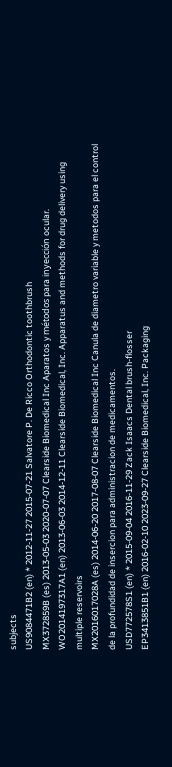subjects
US9084471B2 (en) * 2012-11-27 2015-07-21 Salvatore P. De Ricco Orthodontic toothbrush
MX372859B (es) 2013-05-03 2020-07-07 Clearside Biomedical Inc Aparatos y métodos para inyección ocular.
WO2014197317A1 (en) 2013-06-03 2014-12-11 Clearside Biomedical, Inc. Apparatus and methods for drug delivery using multiple reservoirs
MX2016017028A (es) 2014-06-20 2017-08-07 Clearside Biomedical Inc Canula de diametro variable y metodos para el control de la profundidad de insercion para administracion de medicamentos.
USD772578S1 (en) * 2015-09-04 2016-11-29 Zack Isaacs Dental brush-flosser
EP3413851B1 (en) 2016-02-10 2023-09-27 Clearside Biomedical, Inc. Packaging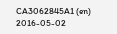CA3062845A1 (en) 2016-05-02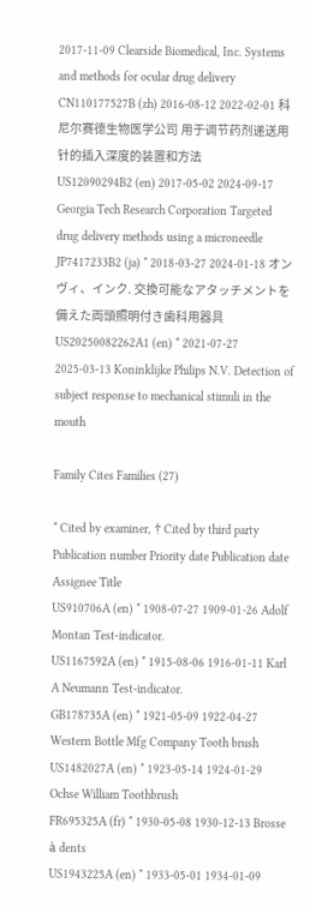2017-11-09 Clearside Biomedical, Inc. Systems and methods for ocular drug delivery
CN110177527B (zh) 2016-08-12 2022-02-01 科尼尔赛德生物医学公司 用于调节药剂递送用针的插入深度的装置和方法
US12090294B2 (en) 2017-05-02 2024-09-17 Georgia Tech Research Corporation Targeted drug delivery methods using a microneedle
JP7417233B2 (ja) * 2018-03-27 2024-01-18 オンヴィ、インク. 交換可能なアタッチメントを備えた両頭照明付き歯科用器具
US20250082262A1 (en) * 2021-07-27 2025-03-13 Koninklijke Philips N.V. Detection of subject response to mechanical stimuli in the mouth

Family Cites Families (27)

* Cited by examiner, † Cited by third party
Publication number Priority date Publication date Assignee Title
US910706A (en) * 1908-07-27 1909-01-26 Adolf Montan Test-indicator.
US1167592A (en) * 1915-08-06 1916-01-11 Karl A Neumann Test-indicator.
GB178735A (en) * 1921-05-09 1922-04-27 Western Bottle Mfg Company Tooth brush
US1482027A (en) * 1923-05-14 1924-01-29 Ochse William Toothbrush
FR695325A (fr) * 1930-05-08 1930-12-13 Brosse à dents
US1943225A (en) * 1933-05-01 1934-01-09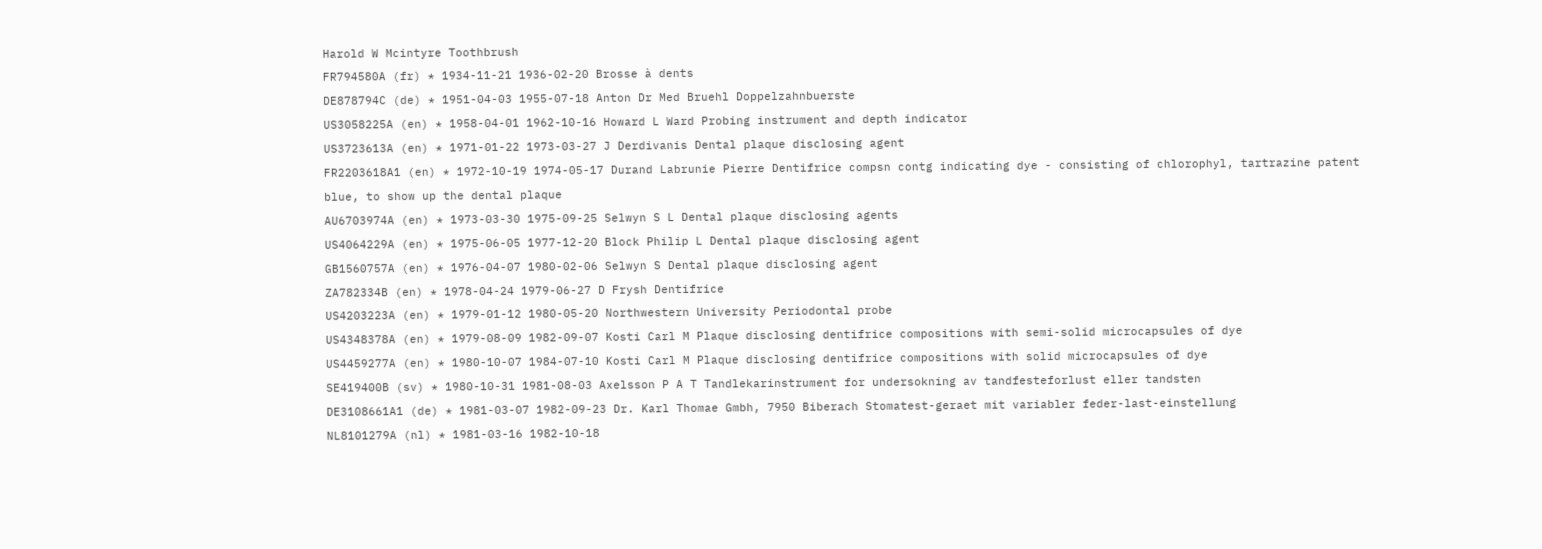Harold W Mcintyre Toothbrush
FR794580A (fr) * 1934-11-21 1936-02-20 Brosse à dents
DE878794C (de) * 1951-04-03 1955-07-18 Anton Dr Med Bruehl Doppelzahnbuerste
US3058225A (en) * 1958-04-01 1962-10-16 Howard L Ward Probing instrument and depth indicator
US3723613A (en) * 1971-01-22 1973-03-27 J Derdivanis Dental plaque disclosing agent
FR2203618A1 (en) * 1972-10-19 1974-05-17 Durand Labrunie Pierre Dentifrice compsn contg indicating dye - consisting of chlorophyl, tartrazine patent blue, to show up the dental plaque
AU6703974A (en) * 1973-03-30 1975-09-25 Selwyn S L Dental plaque disclosing agents
US4064229A (en) * 1975-06-05 1977-12-20 Block Philip L Dental plaque disclosing agent
GB1560757A (en) * 1976-04-07 1980-02-06 Selwyn S Dental plaque disclosing agent
ZA782334B (en) * 1978-04-24 1979-06-27 D Frysh Dentifrice
US4203223A (en) * 1979-01-12 1980-05-20 Northwestern University Periodontal probe
US4348378A (en) * 1979-08-09 1982-09-07 Kosti Carl M Plaque disclosing dentifrice compositions with semi-solid microcapsules of dye
US4459277A (en) * 1980-10-07 1984-07-10 Kosti Carl M Plaque disclosing dentifrice compositions with solid microcapsules of dye
SE419400B (sv) * 1980-10-31 1981-08-03 Axelsson P A T Tandlekarinstrument for undersokning av tandfesteforlust eller tandsten
DE3108661A1 (de) * 1981-03-07 1982-09-23 Dr. Karl Thomae Gmbh, 7950 Biberach Stomatest-geraet mit variabler feder-last-einstellung
NL8101279A (nl) * 1981-03-16 1982-10-18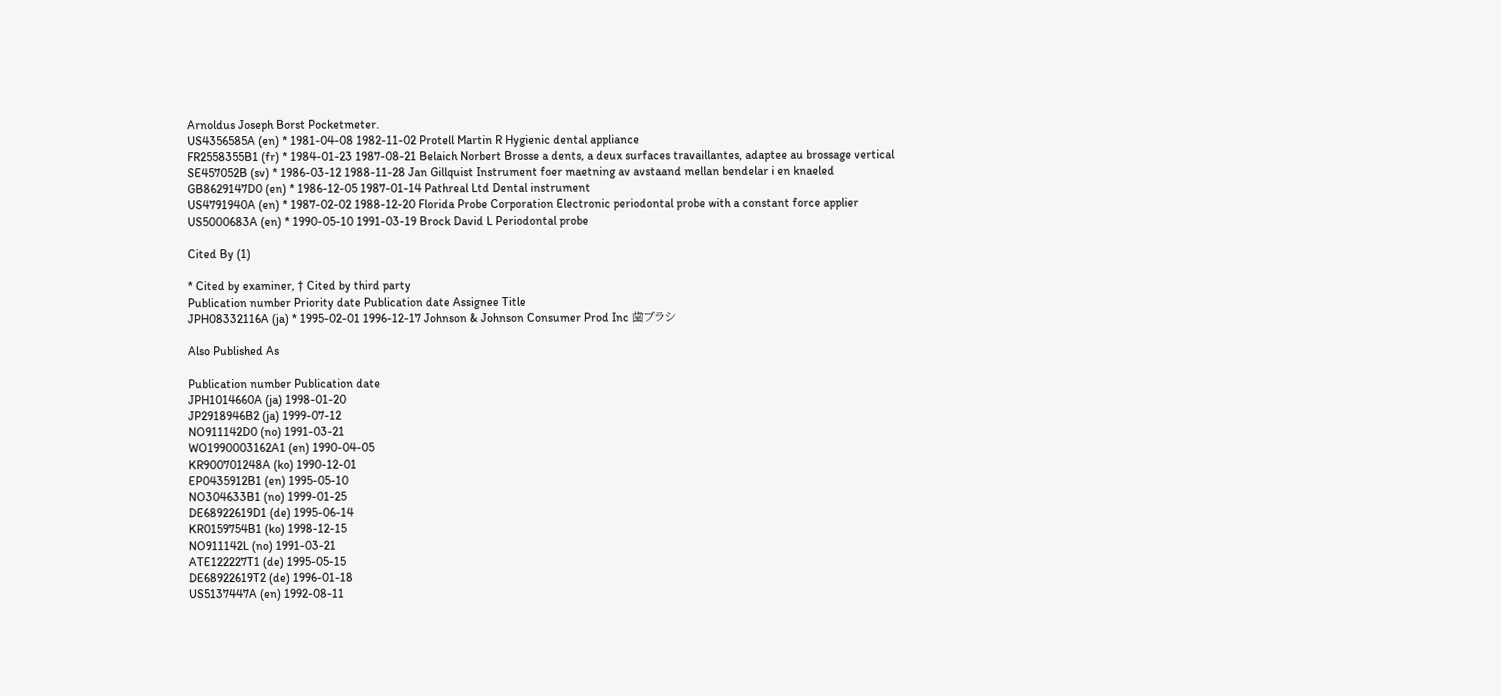Arnoldus Joseph Borst Pocketmeter.
US4356585A (en) * 1981-04-08 1982-11-02 Protell Martin R Hygienic dental appliance
FR2558355B1 (fr) * 1984-01-23 1987-08-21 Belaich Norbert Brosse a dents, a deux surfaces travaillantes, adaptee au brossage vertical
SE457052B (sv) * 1986-03-12 1988-11-28 Jan Gillquist Instrument foer maetning av avstaand mellan bendelar i en knaeled
GB8629147D0 (en) * 1986-12-05 1987-01-14 Pathreal Ltd Dental instrument
US4791940A (en) * 1987-02-02 1988-12-20 Florida Probe Corporation Electronic periodontal probe with a constant force applier
US5000683A (en) * 1990-05-10 1991-03-19 Brock David L Periodontal probe

Cited By (1)

* Cited by examiner, † Cited by third party
Publication number Priority date Publication date Assignee Title
JPH08332116A (ja) * 1995-02-01 1996-12-17 Johnson & Johnson Consumer Prod Inc 歯ブラシ

Also Published As

Publication number Publication date
JPH1014660A (ja) 1998-01-20
JP2918946B2 (ja) 1999-07-12
NO911142D0 (no) 1991-03-21
WO1990003162A1 (en) 1990-04-05
KR900701248A (ko) 1990-12-01
EP0435912B1 (en) 1995-05-10
NO304633B1 (no) 1999-01-25
DE68922619D1 (de) 1995-06-14
KR0159754B1 (ko) 1998-12-15
NO911142L (no) 1991-03-21
ATE122227T1 (de) 1995-05-15
DE68922619T2 (de) 1996-01-18
US5137447A (en) 1992-08-11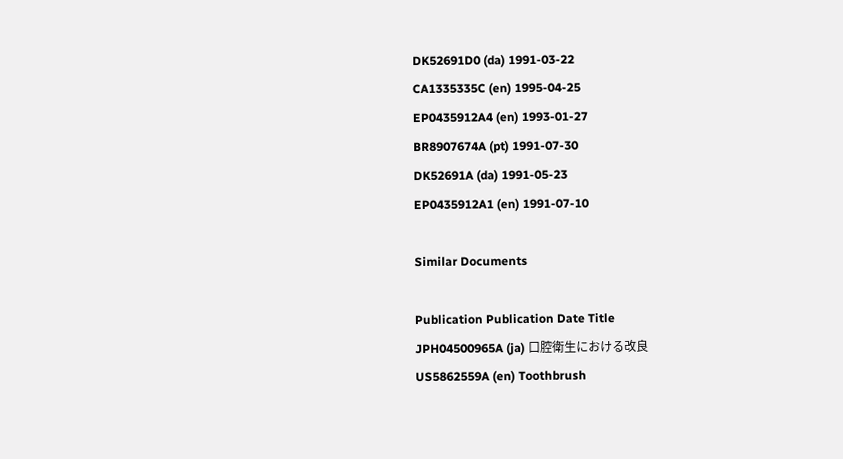DK52691D0 (da) 1991-03-22
CA1335335C (en) 1995-04-25
EP0435912A4 (en) 1993-01-27
BR8907674A (pt) 1991-07-30
DK52691A (da) 1991-05-23
EP0435912A1 (en) 1991-07-10

Similar Documents

Publication Publication Date Title
JPH04500965A (ja) 口腔衛生における改良
US5862559A (en) Toothbrush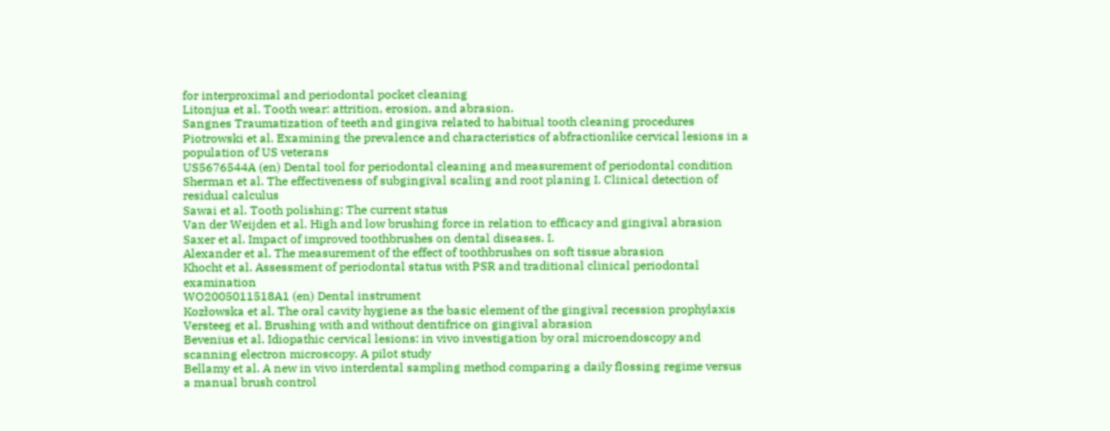for interproximal and periodontal pocket cleaning
Litonjua et al. Tooth wear: attrition, erosion, and abrasion.
Sangnes Traumatization of teeth and gingiva related to habitual tooth cleaning procedures
Piotrowski et al. Examining the prevalence and characteristics of abfractionlike cervical lesions in a population of US veterans
US5676544A (en) Dental tool for periodontal cleaning and measurement of periodontal condition
Sherman et al. The effectiveness of subgingival scaling and root planing I. Clinical detection of residual calculus
Sawai et al. Tooth polishing: The current status
Van der Weijden et al. High and low brushing force in relation to efficacy and gingival abrasion
Saxer et al. Impact of improved toothbrushes on dental diseases. I.
Alexander et al. The measurement of the effect of toothbrushes on soft tissue abrasion
Khocht et al. Assessment of periodontal status with PSR and traditional clinical periodontal examination
WO2005011518A1 (en) Dental instrument
Kozłowska et al. The oral cavity hygiene as the basic element of the gingival recession prophylaxis
Versteeg et al. Brushing with and without dentifrice on gingival abrasion
Bevenius et al. Idiopathic cervical lesions: in vivo investigation by oral microendoscopy and scanning electron microscopy. A pilot study
Bellamy et al. A new in vivo interdental sampling method comparing a daily flossing regime versus a manual brush control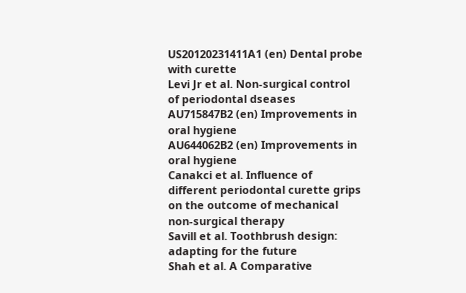US20120231411A1 (en) Dental probe with curette
Levi Jr et al. Non-surgical control of periodontal dseases
AU715847B2 (en) Improvements in oral hygiene
AU644062B2 (en) Improvements in oral hygiene
Canakci et al. Influence of different periodontal curette grips on the outcome of mechanical non‐surgical therapy
Savill et al. Toothbrush design: adapting for the future
Shah et al. A Comparative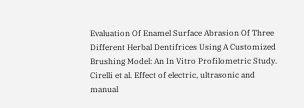Evaluation Of Enamel Surface Abrasion Of Three Different Herbal Dentifrices Using A Customized Brushing Model: An In Vitro Profilometric Study.
Cirelli et al. Effect of electric, ultrasonic and manual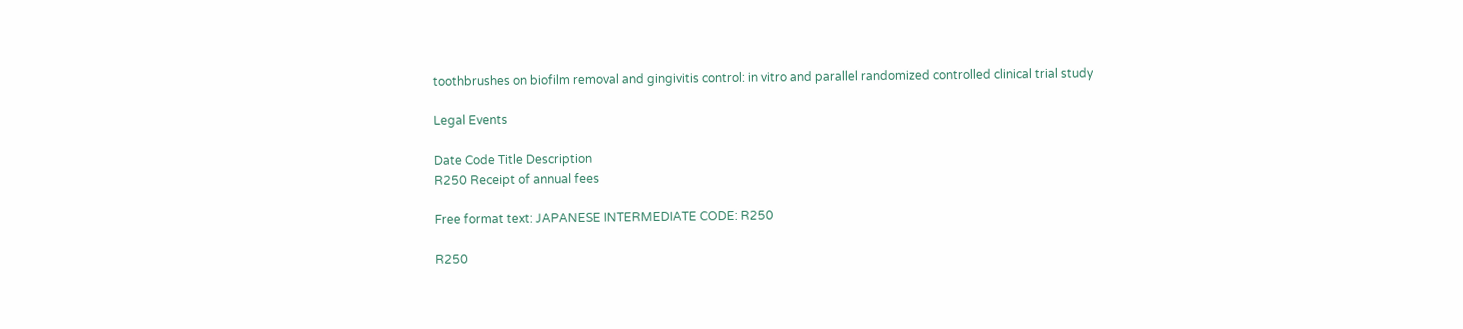toothbrushes on biofilm removal and gingivitis control: in vitro and parallel randomized controlled clinical trial study

Legal Events

Date Code Title Description
R250 Receipt of annual fees

Free format text: JAPANESE INTERMEDIATE CODE: R250

R250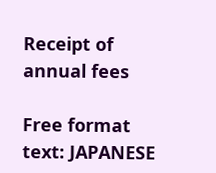Receipt of annual fees

Free format text: JAPANESE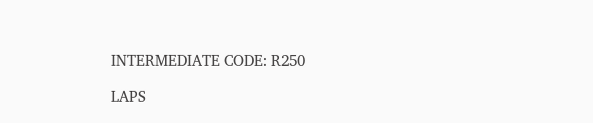INTERMEDIATE CODE: R250

LAPS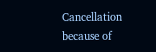Cancellation because of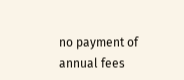no payment of annual fees